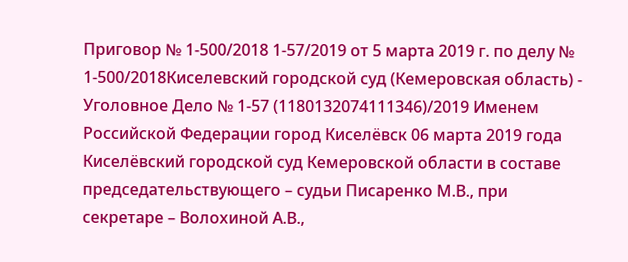Приговор № 1-500/2018 1-57/2019 от 5 марта 2019 г. по делу № 1-500/2018Киселевский городской суд (Кемеровская область) - Уголовное Дело № 1-57 (1180132074111346)/2019 Именем Российской Федерации город Киселёвск 06 марта 2019 года Киселёвский городской суд Кемеровской области в составе председательствующего – судьи Писаренко М.В., при секретаре – Волохиной А.В.,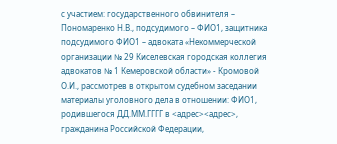с участием: государственного обвинителя – Пономаренко Н.В., подсудимого – ФИО1, защитника подсудимого ФИО1 – адвоката «Некоммерческой организации № 29 Киселевская городская коллегия адвокатов № 1 Кемеровской области» - Кромовой О.И., рассмотрев в открытом судебном заседании материалы уголовного дела в отношении: ФИО1, родившегося ДД.ММ.ГГГГ в <адрес><адрес>, гражданина Российской Федерации,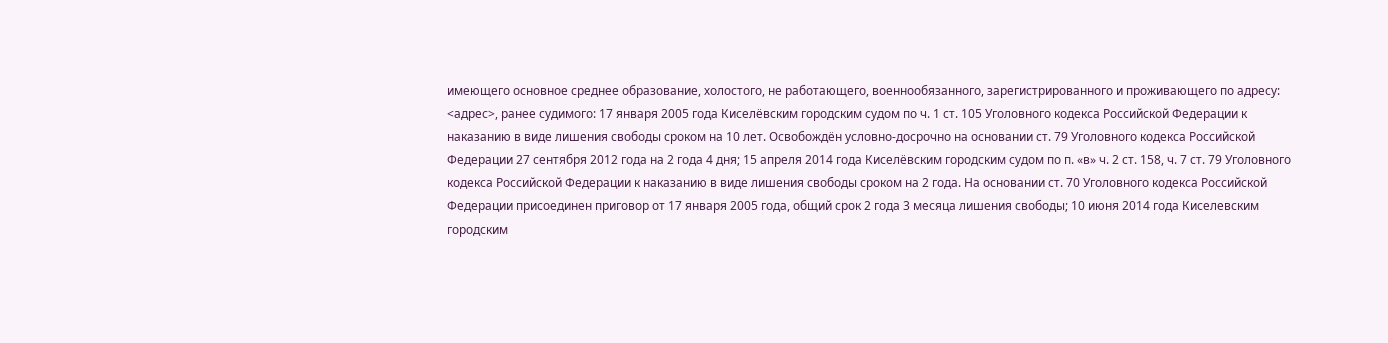имеющего основное среднее образование, холостого, не работающего, военнообязанного, зарегистрированного и проживающего по адресу: <адрес>, ранее судимого: 17 января 2005 года Киселёвским городским судом по ч. 1 ст. 105 Уголовного кодекса Российской Федерации к наказанию в виде лишения свободы сроком на 10 лет. Освобождён условно-досрочно на основании ст. 79 Уголовного кодекса Российской Федерации 27 сентября 2012 года на 2 года 4 дня; 15 апреля 2014 года Киселёвским городским судом по п. «в» ч. 2 ст. 158, ч. 7 ст. 79 Уголовного кодекса Российской Федерации к наказанию в виде лишения свободы сроком на 2 года. На основании ст. 70 Уголовного кодекса Российской Федерации присоединен приговор от 17 января 2005 года, общий срок 2 года 3 месяца лишения свободы; 10 июня 2014 года Киселевским городским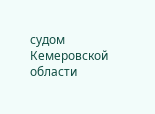судом Кемеровской области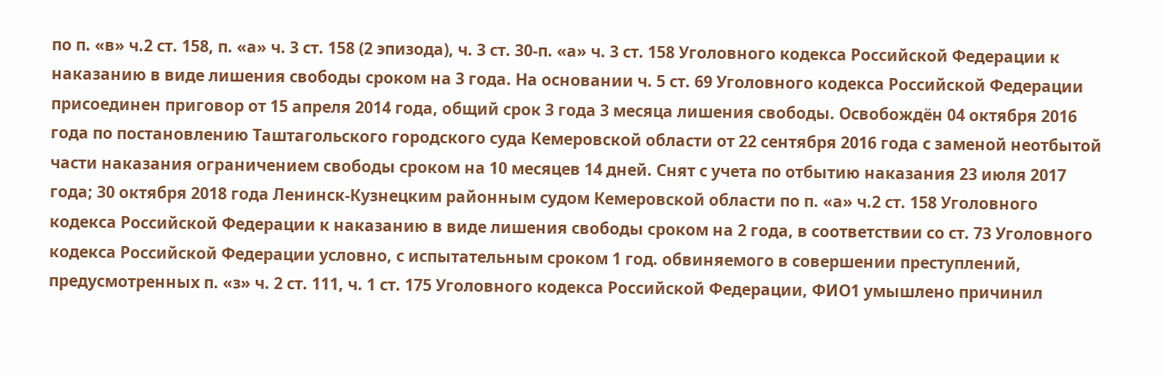по п. «в» ч.2 ст. 158, п. «а» ч. 3 ст. 158 (2 эпизода), ч. 3 ст. 30-п. «а» ч. 3 ст. 158 Уголовного кодекса Российской Федерации к наказанию в виде лишения свободы сроком на 3 года. На основании ч. 5 ст. 69 Уголовного кодекса Российской Федерации присоединен приговор от 15 апреля 2014 года, общий срок 3 года 3 месяца лишения свободы. Освобождён 04 октября 2016 года по постановлению Таштагольского городского суда Кемеровской области от 22 сентября 2016 года с заменой неотбытой части наказания ограничением свободы сроком на 10 месяцев 14 дней. Снят с учета по отбытию наказания 23 июля 2017 года; 30 октября 2018 года Ленинск-Кузнецким районным судом Кемеровской области по п. «а» ч.2 ст. 158 Уголовного кодекса Российской Федерации к наказанию в виде лишения свободы сроком на 2 года, в соответствии со ст. 73 Уголовного кодекса Российской Федерации условно, с испытательным сроком 1 год. обвиняемого в совершении преступлений, предусмотренных п. «з» ч. 2 ст. 111, ч. 1 ст. 175 Уголовного кодекса Российской Федерации, ФИО1 умышлено причинил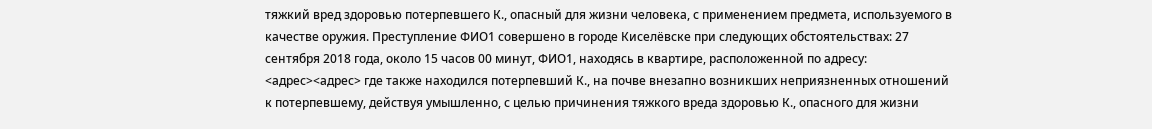тяжкий вред здоровью потерпевшего К., опасный для жизни человека, с применением предмета, используемого в качестве оружия. Преступление ФИО1 совершено в городе Киселёвске при следующих обстоятельствах: 27 сентября 2018 года, около 15 часов 00 минут, ФИО1, находясь в квартире, расположенной по адресу: <адрес><адрес> где также находился потерпевший К., на почве внезапно возникших неприязненных отношений к потерпевшему, действуя умышленно, с целью причинения тяжкого вреда здоровью К., опасного для жизни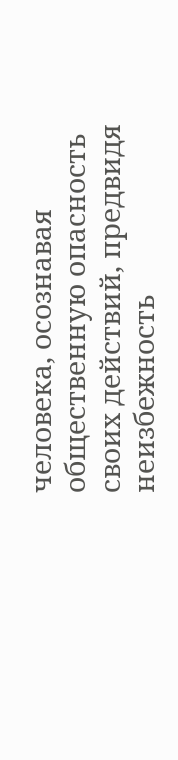человека, осознавая общественную опасность своих действий, предвидя неизбежность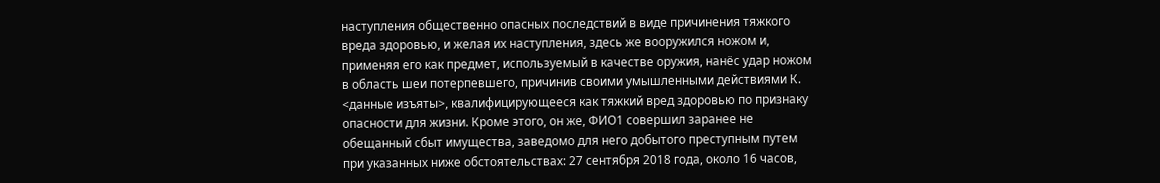наступления общественно опасных последствий в виде причинения тяжкого вреда здоровью, и желая их наступления, здесь же вооружился ножом и, применяя его как предмет, используемый в качестве оружия, нанёс удар ножом в область шеи потерпевшего, причинив своими умышленными действиями К. <данные изъяты>, квалифицирующееся как тяжкий вред здоровью по признаку опасности для жизни. Кроме этого, он же, ФИО1 совершил заранее не обещанный сбыт имущества, заведомо для него добытого преступным путем при указанных ниже обстоятельствах: 27 сентября 2018 года, около 16 часов,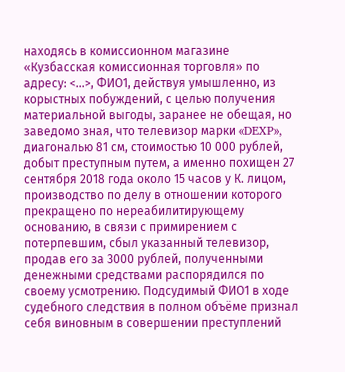находясь в комиссионном магазине «Кузбасская комиссионная торговля» по адресу: <...>, ФИО1, действуя умышленно, из корыстных побуждений, с целью получения материальной выгоды, заранее не обещая, но заведомо зная, что телевизор марки «DEXP», диагональю 81 см, стоимостью 10 000 рублей, добыт преступным путем, а именно похищен 27 сентября 2018 года около 15 часов у К. лицом, производство по делу в отношении которого прекращено по нереабилитирующему основанию, в связи с примирением с потерпевшим, сбыл указанный телевизор, продав его за 3000 рублей, полученными денежными средствами распорядился по своему усмотрению. Подсудимый ФИО1 в ходе судебного следствия в полном объёме признал себя виновным в совершении преступлений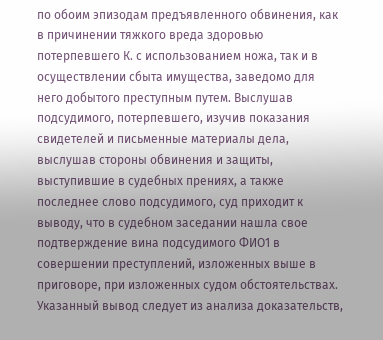по обоим эпизодам предъявленного обвинения, как в причинении тяжкого вреда здоровью потерпевшего К. с использованием ножа, так и в осуществлении сбыта имущества, заведомо для него добытого преступным путем. Выслушав подсудимого, потерпевшего, изучив показания свидетелей и письменные материалы дела, выслушав стороны обвинения и защиты, выступившие в судебных прениях, а также последнее слово подсудимого, суд приходит к выводу, что в судебном заседании нашла свое подтверждение вина подсудимого ФИО1 в совершении преступлений, изложенных выше в приговоре, при изложенных судом обстоятельствах. Указанный вывод следует из анализа доказательств,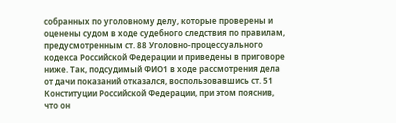собранных по уголовному делу, которые проверены и оценены судом в ходе судебного следствия по правилам, предусмотренным ст. 88 Уголовно-процессуального кодекса Российской Федерации и приведены в приговоре ниже. Так, подсудимый ФИО1 в ходе рассмотрения дела от дачи показаний отказался, воспользовавшись ст. 51 Конституции Российской Федерации, при этом пояснив, что он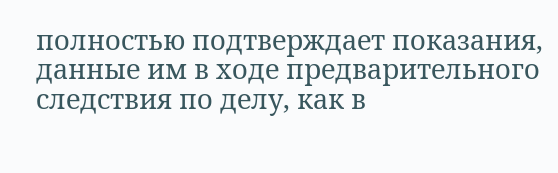полностью подтверждает показания, данные им в ходе предварительного следствия по делу, как в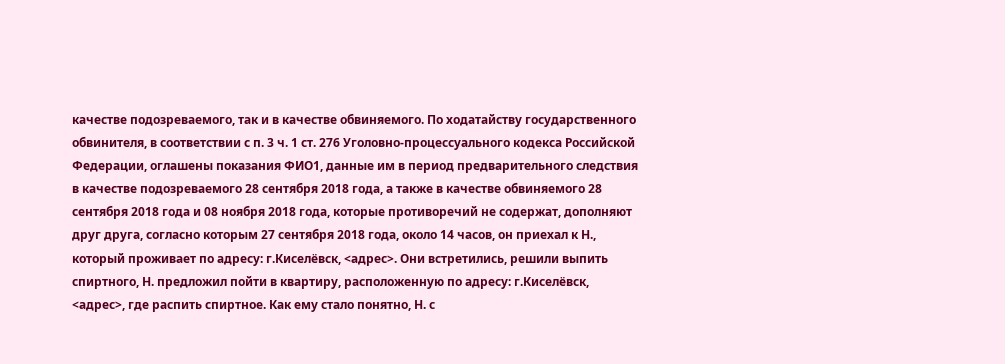качестве подозреваемого, так и в качестве обвиняемого. По ходатайству государственного обвинителя, в соответствии с п. 3 ч. 1 ст. 276 Уголовно-процессуального кодекса Российской Федерации, оглашены показания ФИО1, данные им в период предварительного следствия в качестве подозреваемого 28 сентября 2018 года, а также в качестве обвиняемого 28 сентября 2018 года и 08 ноября 2018 года, которые противоречий не содержат, дополняют друг друга, согласно которым 27 сентября 2018 года, около 14 часов, он приехал к Н., который проживает по адресу: г.Киселёвск, <адрес>. Они встретились, решили выпить спиртного, Н. предложил пойти в квартиру, расположенную по адресу: г.Киселёвск, <адрес>, где распить спиртное. Как ему стало понятно, Н. с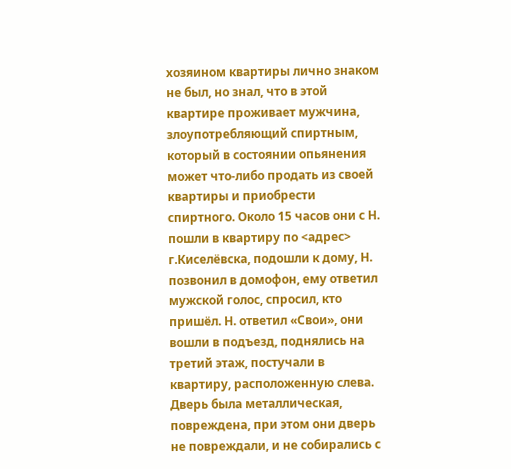хозяином квартиры лично знаком не был, но знал, что в этой квартире проживает мужчина, злоупотребляющий спиртным, который в состоянии опьянения может что-либо продать из своей квартиры и приобрести спиртного. Около 15 часов они с Н. пошли в квартиру по <адрес> г.Киселёвска, подошли к дому, Н. позвонил в домофон, ему ответил мужской голос, спросил, кто пришёл. Н. ответил «Свои», они вошли в подъезд, поднялись на третий этаж, постучали в квартиру, расположенную слева. Дверь была металлическая, повреждена, при этом они дверь не повреждали, и не собирались с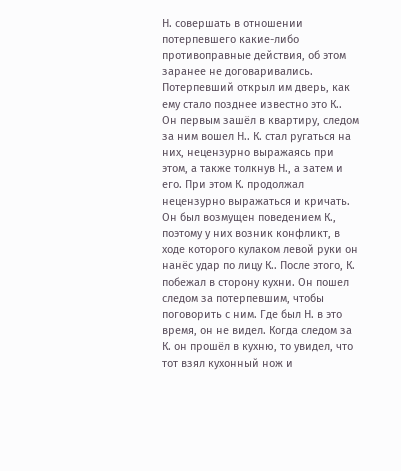Н. совершать в отношении потерпевшего какие-либо противоправные действия, об этом заранее не договаривались. Потерпевший открыл им дверь, как ему стало позднее известно это К.. Он первым зашёл в квартиру, следом за ним вошел Н.. К. стал ругаться на них, нецензурно выражаясь при этом, а также толкнув Н., а затем и его. При этом К. продолжал нецензурно выражаться и кричать. Он был возмущен поведением К., поэтому у них возник конфликт, в ходе которого кулаком левой руки он нанёс удар по лицу К.. После этого, К. побежал в сторону кухни. Он пошел следом за потерпевшим, чтобы поговорить с ним. Где был Н. в это время, он не видел. Когда следом за К. он прошёл в кухню, то увидел, что тот взял кухонный нож и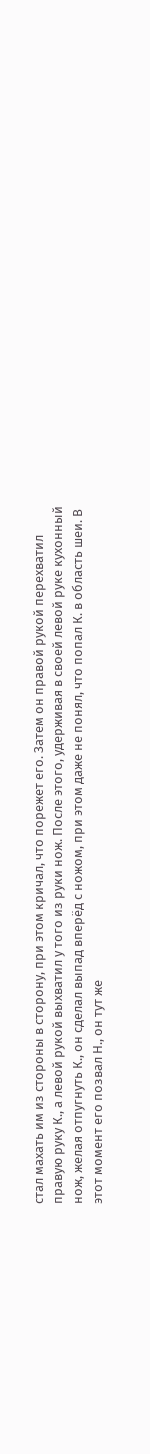стал махать им из стороны в сторону, при этом кричал, что порежет его. Затем он правой рукой перехватил правую руку К., а левой рукой выхватил у того из руки нож. После этого, удерживая в своей левой руке кухонный нож, желая отпугнуть К., он сделал выпад вперёд с ножом, при этом даже не понял, что попал К. в область шеи. В этот момент его позвал Н., он тут же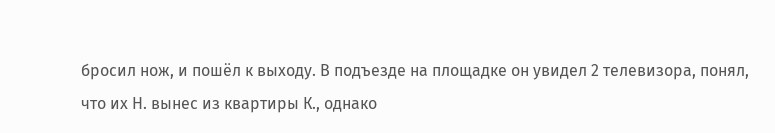бросил нож, и пошёл к выходу. В подъезде на площадке он увидел 2 телевизора, понял, что их Н. вынес из квартиры К., однако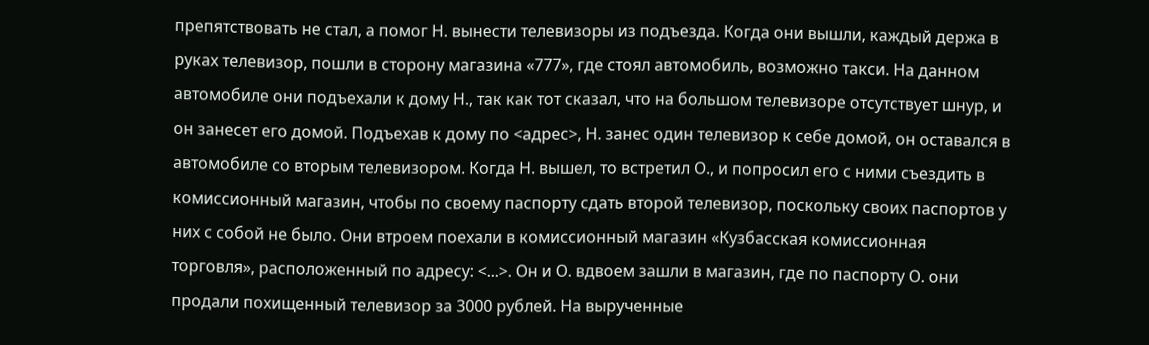препятствовать не стал, а помог Н. вынести телевизоры из подъезда. Когда они вышли, каждый держа в руках телевизор, пошли в сторону магазина «777», где стоял автомобиль, возможно такси. На данном автомобиле они подъехали к дому Н., так как тот сказал, что на большом телевизоре отсутствует шнур, и он занесет его домой. Подъехав к дому по <адрес>, Н. занес один телевизор к себе домой, он оставался в автомобиле со вторым телевизором. Когда Н. вышел, то встретил О., и попросил его с ними съездить в комиссионный магазин, чтобы по своему паспорту сдать второй телевизор, поскольку своих паспортов у них с собой не было. Они втроем поехали в комиссионный магазин «Кузбасская комиссионная торговля», расположенный по адресу: <...>. Он и О. вдвоем зашли в магазин, где по паспорту О. они продали похищенный телевизор за 3000 рублей. На вырученные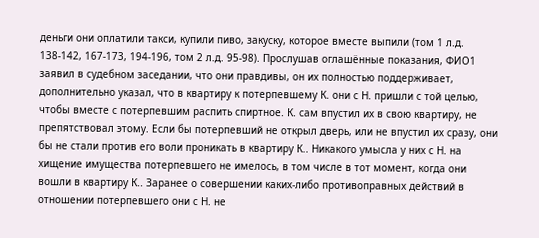деньги они оплатили такси, купили пиво, закуску, которое вместе выпили (том 1 л.д. 138-142, 167-173, 194-196, том 2 л.д. 95-98). Прослушав оглашённые показания, ФИО1 заявил в судебном заседании, что они правдивы, он их полностью поддерживает, дополнительно указал, что в квартиру к потерпевшему К. они с Н. пришли с той целью, чтобы вместе с потерпевшим распить спиртное. К. сам впустил их в свою квартиру, не препятствовал этому. Если бы потерпевший не открыл дверь, или не впустил их сразу, они бы не стали против его воли проникать в квартиру К.. Никакого умысла у них с Н. на хищение имущества потерпевшего не имелось, в том числе в тот момент, когда они вошли в квартиру К.. Заранее о совершении каких-либо противоправных действий в отношении потерпевшего они с Н. не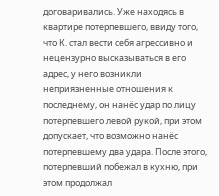договаривались. Уже находясь в квартире потерпевшего, ввиду того, что К. стал вести себя агрессивно и нецензурно высказываться в его адрес, у него возникли неприязненные отношения к последнему, он нанёс удар по лицу потерпевшего левой рукой, при этом допускает, что возможно нанёс потерпевшему два удара. После этого, потерпевший побежал в кухню, при этом продолжал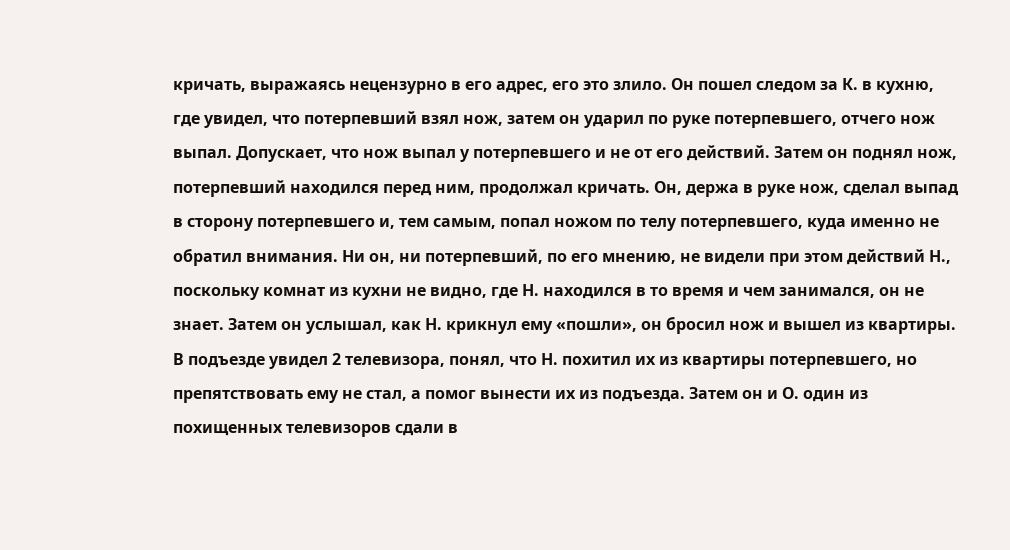кричать, выражаясь нецензурно в его адрес, его это злило. Он пошел следом за К. в кухню, где увидел, что потерпевший взял нож, затем он ударил по руке потерпевшего, отчего нож выпал. Допускает, что нож выпал у потерпевшего и не от его действий. Затем он поднял нож, потерпевший находился перед ним, продолжал кричать. Он, держа в руке нож, сделал выпад в сторону потерпевшего и, тем самым, попал ножом по телу потерпевшего, куда именно не обратил внимания. Ни он, ни потерпевший, по его мнению, не видели при этом действий Н., поскольку комнат из кухни не видно, где Н. находился в то время и чем занимался, он не знает. Затем он услышал, как Н. крикнул ему «пошли», он бросил нож и вышел из квартиры. В подъезде увидел 2 телевизора, понял, что Н. похитил их из квартиры потерпевшего, но препятствовать ему не стал, а помог вынести их из подъезда. Затем он и О. один из похищенных телевизоров сдали в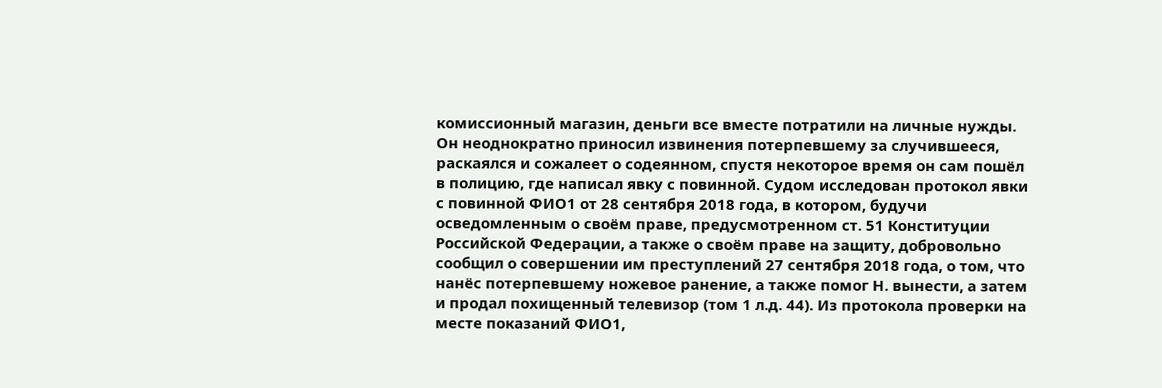комиссионный магазин, деньги все вместе потратили на личные нужды. Он неоднократно приносил извинения потерпевшему за случившееся, раскаялся и сожалеет о содеянном, спустя некоторое время он сам пошёл в полицию, где написал явку с повинной. Судом исследован протокол явки с повинной ФИО1 от 28 сентября 2018 года, в котором, будучи осведомленным о своём праве, предусмотренном ст. 51 Конституции Российской Федерации, а также о своём праве на защиту, добровольно сообщил о совершении им преступлений 27 сентября 2018 года, о том, что нанёс потерпевшему ножевое ранение, а также помог Н. вынести, а затем и продал похищенный телевизор (том 1 л.д. 44). Из протокола проверки на месте показаний ФИО1,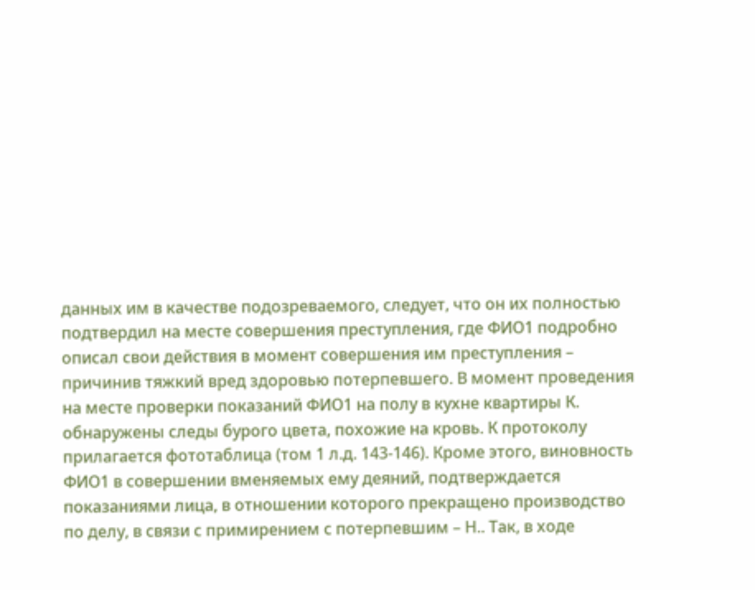данных им в качестве подозреваемого, следует, что он их полностью подтвердил на месте совершения преступления, где ФИО1 подробно описал свои действия в момент совершения им преступления – причинив тяжкий вред здоровью потерпевшего. В момент проведения на месте проверки показаний ФИО1 на полу в кухне квартиры К. обнаружены следы бурого цвета, похожие на кровь. К протоколу прилагается фототаблица (том 1 л.д. 143-146). Кроме этого, виновность ФИО1 в совершении вменяемых ему деяний, подтверждается показаниями лица, в отношении которого прекращено производство по делу, в связи с примирением с потерпевшим – Н.. Так, в ходе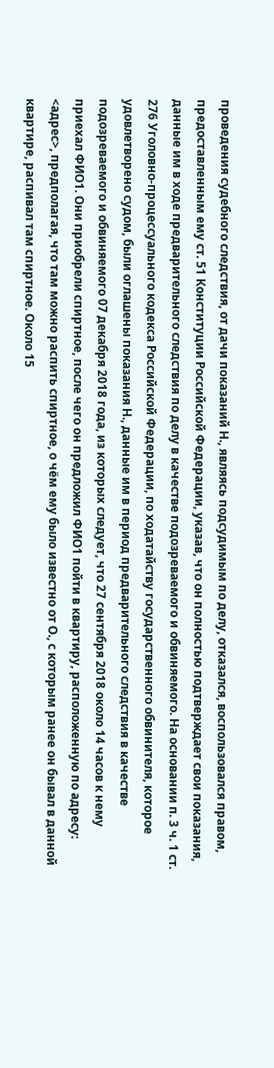проведения судебного следствия, от дачи показаний Н., являясь подсудимым по делу, отказался, воспользовался правом, предоставленным ему ст. 51 Конституции Российской Федерации, указав, что он полностью подтверждает свои показания, данные им в ходе предварительного следствия по делу в качестве подозреваемого и обвиняемого. На основании п. 3 ч. 1 ст. 276 Уголовно-процессуального кодекса Российской Федерации, по ходатайству государственного обвинителя, которое удовлетворено судом, были оглашены показания Н., данные им в период предварительного следствия в качестве подозреваемого и обвиняемого 07 декабря 2018 года, из которых следует, что 27 сентября 2018 около 14 часов к нему приехал ФИО1. Они приобрели спиртное, после чего он предложил ФИО1 пойти в квартиру, расположенную по адресу: <адрес>, предполагая, что там можно распить спиртное, о чём ему было известно от О., с которым ранее он бывал в данной квартире, распивал там спиртное. Около 15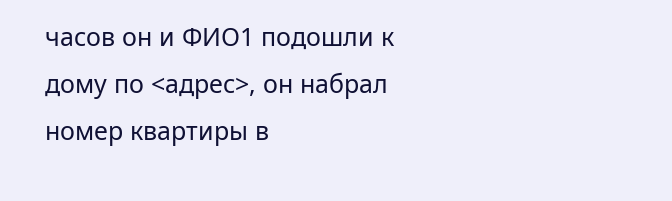часов он и ФИО1 подошли к дому по <адрес>, он набрал номер квартиры в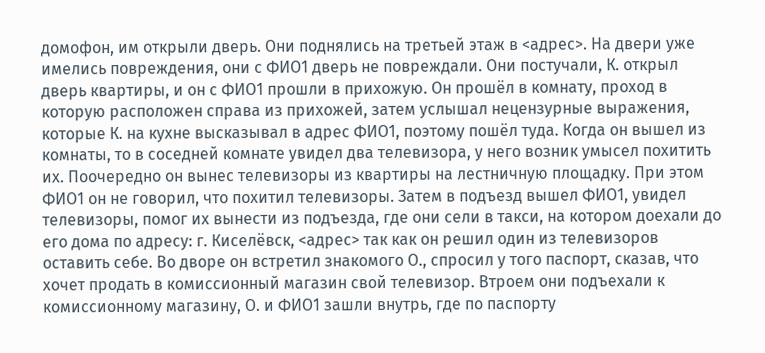домофон, им открыли дверь. Они поднялись на третьей этаж в <адрес>. На двери уже имелись повреждения, они с ФИО1 дверь не повреждали. Они постучали, К. открыл дверь квартиры, и он с ФИО1 прошли в прихожую. Он прошёл в комнату, проход в которую расположен справа из прихожей, затем услышал нецензурные выражения, которые К. на кухне высказывал в адрес ФИО1, поэтому пошёл туда. Когда он вышел из комнаты, то в соседней комнате увидел два телевизора, у него возник умысел похитить их. Поочередно он вынес телевизоры из квартиры на лестничную площадку. При этом ФИО1 он не говорил, что похитил телевизоры. Затем в подъезд вышел ФИО1, увидел телевизоры, помог их вынести из подъезда, где они сели в такси, на котором доехали до его дома по адресу: г. Киселёвск, <адрес> так как он решил один из телевизоров оставить себе. Во дворе он встретил знакомого О., спросил у того паспорт, сказав, что хочет продать в комиссионный магазин свой телевизор. Втроем они подъехали к комиссионному магазину, О. и ФИО1 зашли внутрь, где по паспорту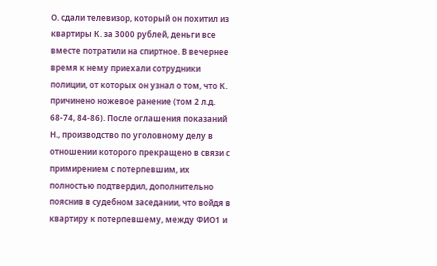О. сдали телевизор, который он похитил из квартиры К. за 3000 рублей, деньги все вместе потратили на спиртное. В вечернее время к нему приехали сотрудники полиции, от которых он узнал о том, что К. причинено ножевое ранение (том 2 л.д. 68-74, 84-86). После оглашения показаний Н., производство по уголовному делу в отношении которого прекращено в связи с примирением с потерпевшим, их полностью подтвердил, дополнительно пояснив в судебном заседании, что войдя в квартиру к потерпевшему, между ФИО1 и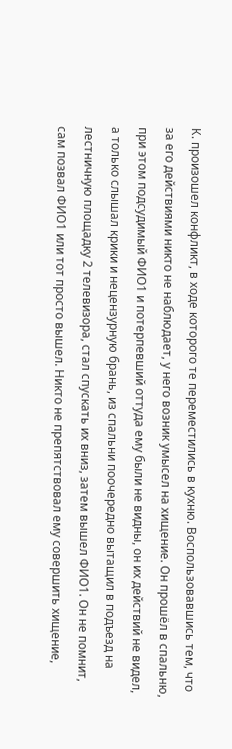К. произошел конфликт, в ходе которого те переместились в кухню. Воспользовавшись тем, что за его действиями никто не наблюдает, у него возник умысел на хищение. Он прошёл в спальню, при этом подсудимый ФИО1 и потерпевший оттуда ему были не видны, он их действий не видел, а только слышал крики и нецензурную брань, из спальни поочередно вытащил в подъезд на лестничную площадку 2 телевизора, стал спускать их вниз, затем вышел ФИО1. Он не помнит, сам позвал ФИО1 или тот просто вышел. Никто не препятствовал ему совершить хищение,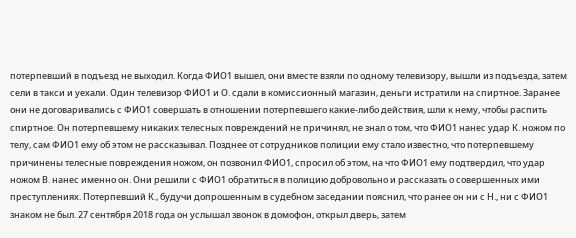потерпевший в подъезд не выходил. Когда ФИО1 вышел, они вместе взяли по одному телевизору, вышли из подъезда, затем сели в такси и уехали. Один телевизор ФИО1 и О. сдали в комиссионный магазин, деньги истратили на спиртное. Заранее они не договаривались с ФИО1 совершать в отношении потерпевшего какие-либо действия, шли к нему, чтобы распить спиртное. Он потерпевшему никаких телесных повреждений не причинял, не знал о том, что ФИО1 нанес удар К. ножом по телу, сам ФИО1 ему об этом не рассказывал. Позднее от сотрудников полиции ему стало известно, что потерпевшему причинены телесные повреждения ножом, он позвонил ФИО1, спросил об этом, на что ФИО1 ему подтвердил, что удар ножом В. нанес именно он. Они решили с ФИО1 обратиться в полицию добровольно и рассказать о совершенных ими преступлениях. Потерпевший К., будучи допрошенным в судебном заседании пояснил, что ранее он ни с Н., ни с ФИО1 знаком не был. 27 сентября 2018 года он услышал звонок в домофон, открыл дверь, затем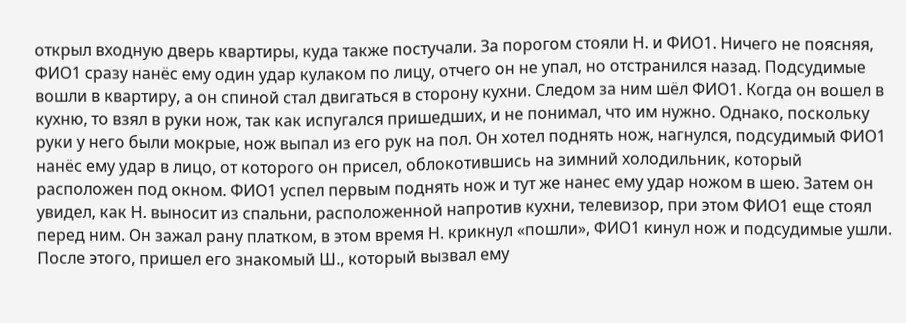открыл входную дверь квартиры, куда также постучали. За порогом стояли Н. и ФИО1. Ничего не поясняя, ФИО1 сразу нанёс ему один удар кулаком по лицу, отчего он не упал, но отстранился назад. Подсудимые вошли в квартиру, а он спиной стал двигаться в сторону кухни. Следом за ним шёл ФИО1. Когда он вошел в кухню, то взял в руки нож, так как испугался пришедших, и не понимал, что им нужно. Однако, поскольку руки у него были мокрые, нож выпал из его рук на пол. Он хотел поднять нож, нагнулся, подсудимый ФИО1 нанёс ему удар в лицо, от которого он присел, облокотившись на зимний холодильник, который расположен под окном. ФИО1 успел первым поднять нож и тут же нанес ему удар ножом в шею. Затем он увидел, как Н. выносит из спальни, расположенной напротив кухни, телевизор, при этом ФИО1 еще стоял перед ним. Он зажал рану платком, в этом время Н. крикнул «пошли», ФИО1 кинул нож и подсудимые ушли. После этого, пришел его знакомый Ш., который вызвал ему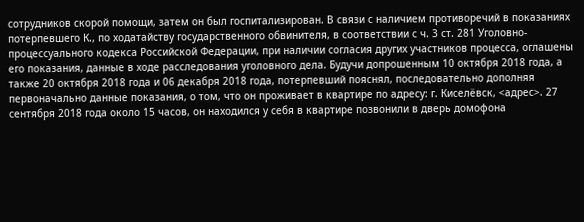сотрудников скорой помощи, затем он был госпитализирован. В связи с наличием противоречий в показаниях потерпевшего К., по ходатайству государственного обвинителя, в соответствии с ч. 3 ст. 281 Уголовно-процессуального кодекса Российской Федерации, при наличии согласия других участников процесса, оглашены его показания, данные в ходе расследования уголовного дела. Будучи допрошенным 10 октября 2018 года, а также 20 октября 2018 года и 06 декабря 2018 года, потерпевший пояснял, последовательно дополняя первоначально данные показания, о том, что он проживает в квартире по адресу: г. Киселёвск, <адрес>. 27 сентября 2018 года около 15 часов, он находился у себя в квартире позвонили в дверь домофона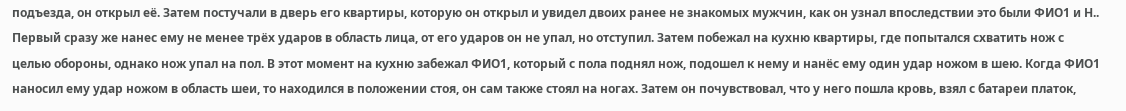подъезда, он открыл её. Затем постучали в дверь его квартиры, которую он открыл и увидел двоих ранее не знакомых мужчин, как он узнал впоследствии это были ФИО1 и Н.. Первый сразу же нанес ему не менее трёх ударов в область лица, от его ударов он не упал, но отступил. Затем побежал на кухню квартиры, где попытался схватить нож с целью обороны, однако нож упал на пол. В этот момент на кухню забежал ФИО1, который с пола поднял нож, подошел к нему и нанёс ему один удар ножом в шею. Когда ФИО1 наносил ему удар ножом в область шеи, то находился в положении стоя, он сам также стоял на ногах. Затем он почувствовал, что у него пошла кровь, взял с батареи платок,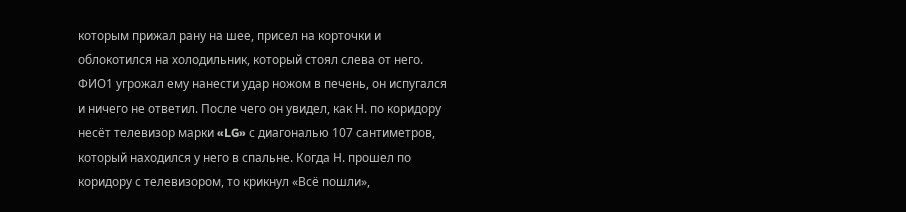которым прижал рану на шее, присел на корточки и облокотился на холодильник, который стоял слева от него. ФИО1 угрожал ему нанести удар ножом в печень, он испугался и ничего не ответил. После чего он увидел, как Н. по коридору несёт телевизор марки «LG» с диагональю 107 сантиметров, который находился у него в спальне. Когда Н. прошел по коридору с телевизором, то крикнул «Всё пошли»,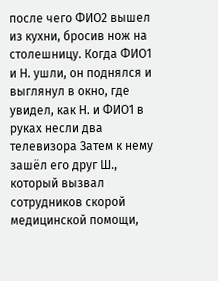после чего ФИО2 вышел из кухни, бросив нож на столешницу. Когда ФИО1 и Н. ушли, он поднялся и выглянул в окно, где увидел, как Н. и ФИО1 в руках несли два телевизора Затем к нему зашёл его друг Ш., который вызвал сотрудников скорой медицинской помощи,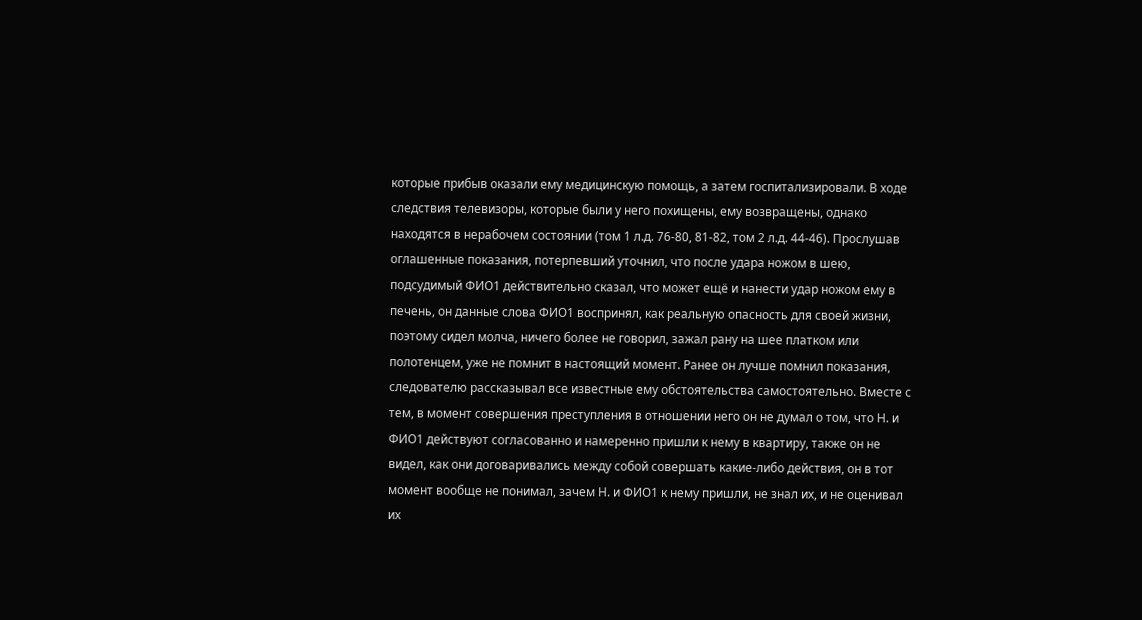которые прибыв оказали ему медицинскую помощь, а затем госпитализировали. В ходе следствия телевизоры, которые были у него похищены, ему возвращены, однако находятся в нерабочем состоянии (том 1 л.д. 76-80, 81-82, том 2 л.д. 44-46). Прослушав оглашенные показания, потерпевший уточнил, что после удара ножом в шею, подсудимый ФИО1 действительно сказал, что может ещё и нанести удар ножом ему в печень, он данные слова ФИО1 воспринял, как реальную опасность для своей жизни, поэтому сидел молча, ничего более не говорил, зажал рану на шее платком или полотенцем, уже не помнит в настоящий момент. Ранее он лучше помнил показания, следователю рассказывал все известные ему обстоятельства самостоятельно. Вместе с тем, в момент совершения преступления в отношении него он не думал о том, что Н. и ФИО1 действуют согласованно и намеренно пришли к нему в квартиру, также он не видел, как они договаривались между собой совершать какие-либо действия, он в тот момент вообще не понимал, зачем Н. и ФИО1 к нему пришли, не знал их, и не оценивал их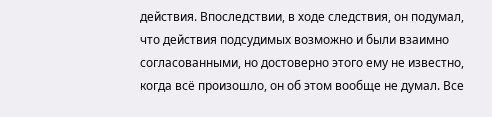действия. Впоследствии, в ходе следствия, он подумал, что действия подсудимых возможно и были взаимно согласованными, но достоверно этого ему не известно, когда всё произошло, он об этом вообще не думал. Все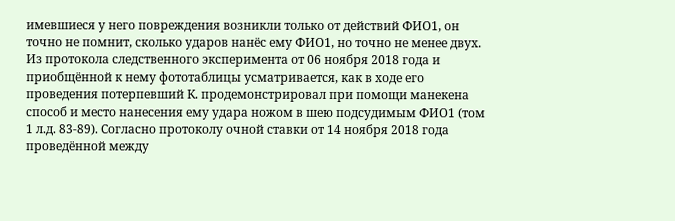имевшиеся у него повреждения возникли только от действий ФИО1, он точно не помнит, сколько ударов нанёс ему ФИО1, но точно не менее двух. Из протокола следственного эксперимента от 06 ноября 2018 года и приобщённой к нему фототаблицы усматривается, как в ходе его проведения потерпевший К. продемонстрировал при помощи манекена способ и место нанесения ему удара ножом в шею подсудимым ФИО1 (том 1 л.д. 83-89). Согласно протоколу очной ставки от 14 ноября 2018 года проведённой между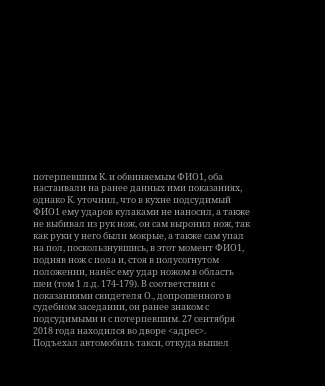потерпевшим К. и обвиняемым ФИО1, оба настаивали на ранее данных ими показаниях, однако К. уточнил, что в кухне подсудимый ФИО1 ему ударов кулаками не наносил, а также не выбивал из рук нож, он сам выронил нож, так как руки у него были мокрые, а также сам упал на пол, поскользнувшись, в этот момент ФИО1, подняв нож с пола и, стоя в полусогнутом положении, нанёс ему удар ножом в область шеи (том 1 л.д. 174-179). В соответствии с показаниями свидетеля О., допрошенного в судебном заседании, он ранее знаком с подсудимыми и с потерпевшим. 27 сентября 2018 года находился во дворе <адрес>. Подъехал автомобиль такси, откуда вышел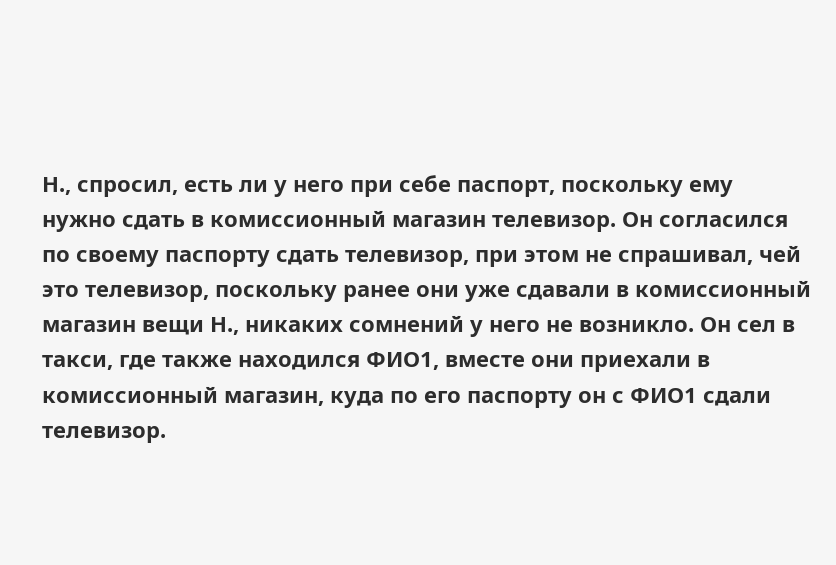Н., спросил, есть ли у него при себе паспорт, поскольку ему нужно сдать в комиссионный магазин телевизор. Он согласился по своему паспорту сдать телевизор, при этом не спрашивал, чей это телевизор, поскольку ранее они уже сдавали в комиссионный магазин вещи Н., никаких сомнений у него не возникло. Он сел в такси, где также находился ФИО1, вместе они приехали в комиссионный магазин, куда по его паспорту он с ФИО1 сдали телевизор.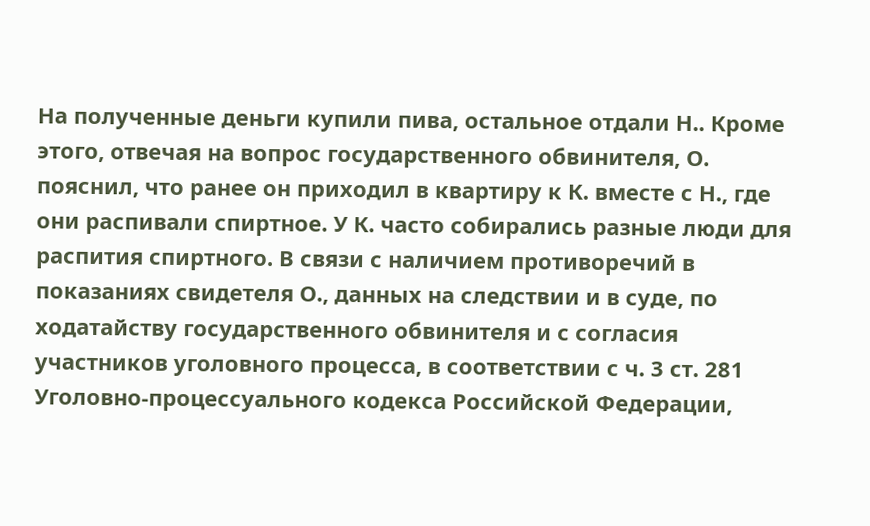На полученные деньги купили пива, остальное отдали Н.. Кроме этого, отвечая на вопрос государственного обвинителя, О. пояснил, что ранее он приходил в квартиру к К. вместе с Н., где они распивали спиртное. У К. часто собирались разные люди для распития спиртного. В связи с наличием противоречий в показаниях свидетеля О., данных на следствии и в суде, по ходатайству государственного обвинителя и с согласия участников уголовного процесса, в соответствии с ч. 3 ст. 281 Уголовно-процессуального кодекса Российской Федерации,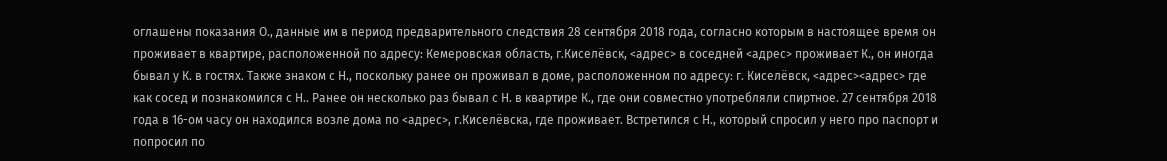оглашены показания О., данные им в период предварительного следствия 28 сентября 2018 года, согласно которым в настоящее время он проживает в квартире, расположенной по адресу: Кемеровская область, г.Киселёвск, <адрес> в соседней <адрес> проживает К., он иногда бывал у К. в гостях. Также знаком с Н., поскольку ранее он проживал в доме, расположенном по адресу: г. Киселёвск, <адрес><адрес> где как сосед и познакомился с Н.. Ранее он несколько раз бывал с Н. в квартире К., где они совместно употребляли спиртное. 27 сентября 2018 года в 16-ом часу он находился возле дома по <адрес>, г.Киселёвска, где проживает. Встретился с Н., который спросил у него про паспорт и попросил по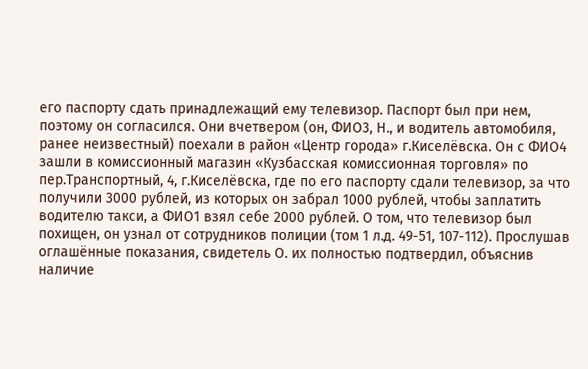его паспорту сдать принадлежащий ему телевизор. Паспорт был при нем, поэтому он согласился. Они вчетвером (он, ФИО3, Н., и водитель автомобиля, ранее неизвестный) поехали в район «Центр города» г.Киселёвска. Он с ФИО4 зашли в комиссионный магазин «Кузбасская комиссионная торговля» по пер.Транспортный, 4, г.Киселёвска, где по его паспорту сдали телевизор, за что получили 3000 рублей, из которых он забрал 1000 рублей, чтобы заплатить водителю такси, а ФИО1 взял себе 2000 рублей. О том, что телевизор был похищен, он узнал от сотрудников полиции (том 1 л.д. 49-51, 107-112). Прослушав оглашённые показания, свидетель О. их полностью подтвердил, объяснив наличие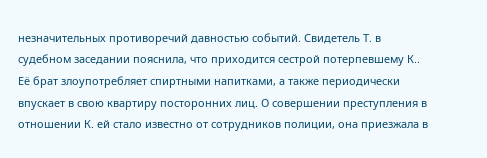незначительных противоречий давностью событий. Свидетель Т. в судебном заседании пояснила, что приходится сестрой потерпевшему К.. Её брат злоупотребляет спиртными напитками, а также периодически впускает в свою квартиру посторонних лиц. О совершении преступления в отношении К. ей стало известно от сотрудников полиции, она приезжала в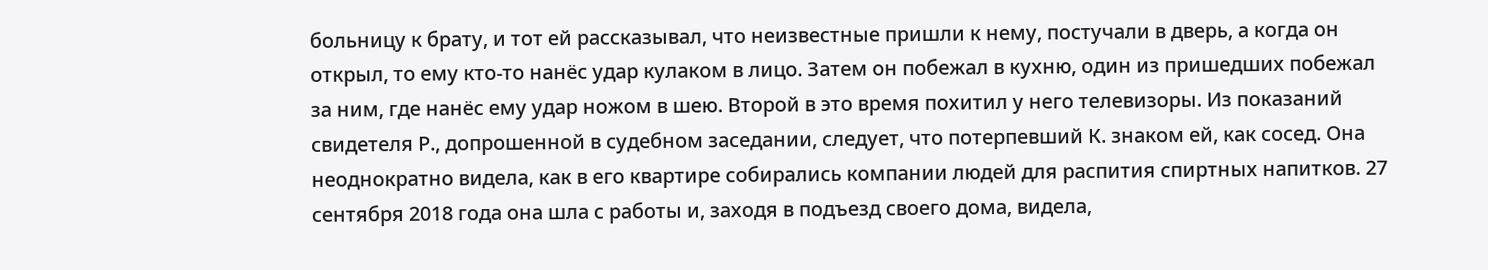больницу к брату, и тот ей рассказывал, что неизвестные пришли к нему, постучали в дверь, а когда он открыл, то ему кто-то нанёс удар кулаком в лицо. Затем он побежал в кухню, один из пришедших побежал за ним, где нанёс ему удар ножом в шею. Второй в это время похитил у него телевизоры. Из показаний свидетеля Р., допрошенной в судебном заседании, следует, что потерпевший К. знаком ей, как сосед. Она неоднократно видела, как в его квартире собирались компании людей для распития спиртных напитков. 27 сентября 2018 года она шла с работы и, заходя в подъезд своего дома, видела,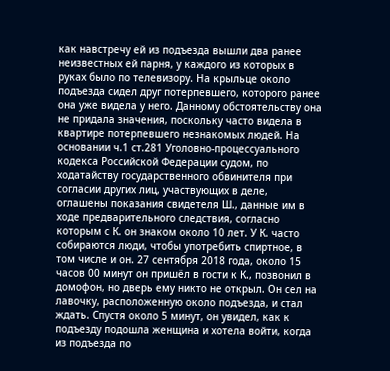как навстречу ей из подъезда вышли два ранее неизвестных ей парня, у каждого из которых в руках было по телевизору. На крыльце около подъезда сидел друг потерпевшего, которого ранее она уже видела у него. Данному обстоятельству она не придала значения, поскольку часто видела в квартире потерпевшего незнакомых людей. На основании ч.1 ст.281 Уголовно-процессуального кодекса Российской Федерации судом, по ходатайству государственного обвинителя при согласии других лиц, участвующих в деле, оглашены показания свидетеля Ш., данные им в ходе предварительного следствия, согласно которым с К. он знаком около 10 лет. У К. часто собираются люди, чтобы употребить спиртное, в том числе и он. 27 сентября 2018 года, около 15 часов 00 минут он пришёл в гости к К., позвонил в домофон, но дверь ему никто не открыл. Он сел на лавочку, расположенную около подъезда, и стал ждать. Спустя около 5 минут, он увидел, как к подъезду подошла женщина и хотела войти, когда из подъезда по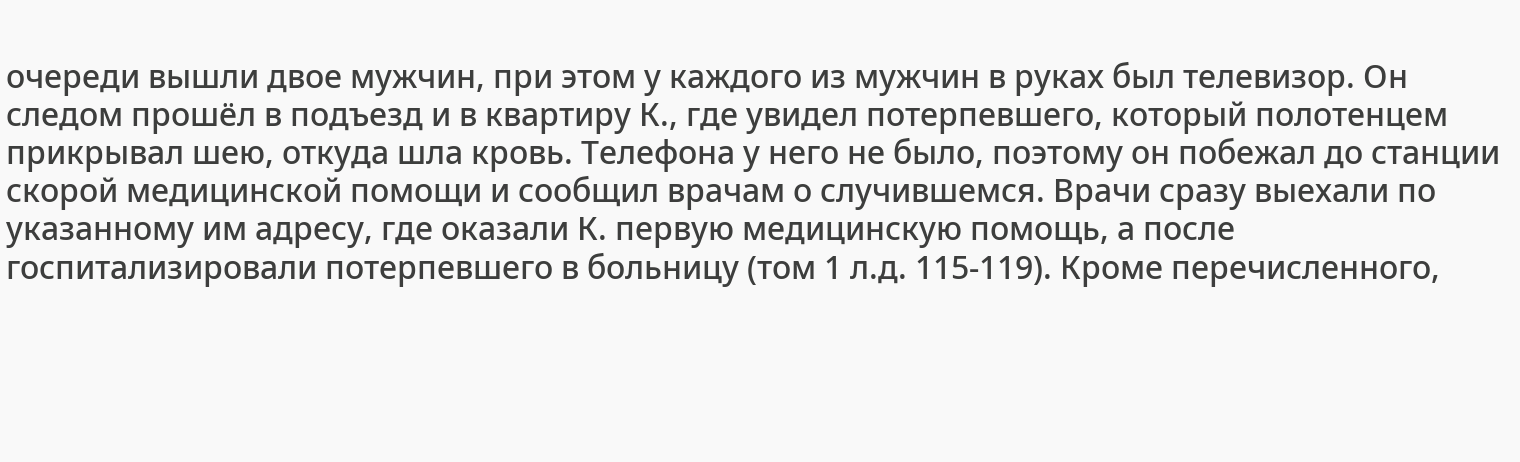очереди вышли двое мужчин, при этом у каждого из мужчин в руках был телевизор. Он следом прошёл в подъезд и в квартиру К., где увидел потерпевшего, который полотенцем прикрывал шею, откуда шла кровь. Телефона у него не было, поэтому он побежал до станции скорой медицинской помощи и сообщил врачам о случившемся. Врачи сразу выехали по указанному им адресу, где оказали К. первую медицинскую помощь, а после госпитализировали потерпевшего в больницу (том 1 л.д. 115-119). Кроме перечисленного,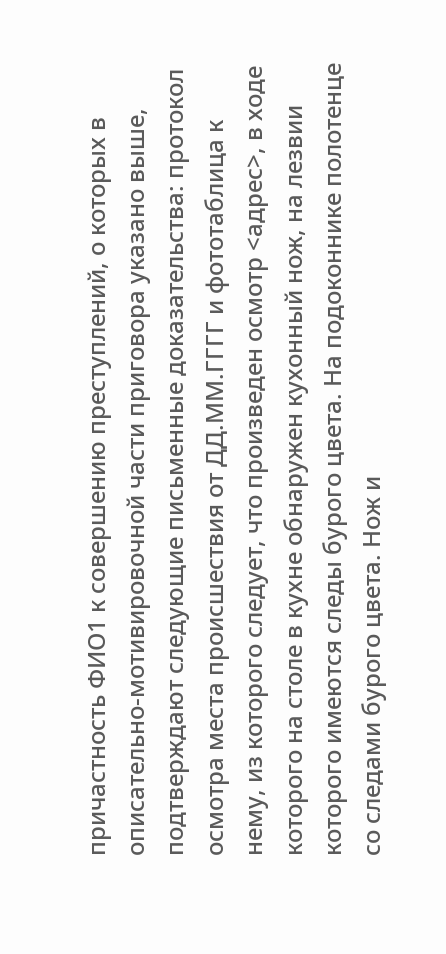причастность ФИО1 к совершению преступлений, о которых в описательно-мотивировочной части приговора указано выше, подтверждают следующие письменные доказательства: протокол осмотра места происшествия от ДД.ММ.ГГГГ и фототаблица к нему, из которого следует, что произведен осмотр <адрес>, в ходе которого на столе в кухне обнаружен кухонный нож, на лезвии которого имеются следы бурого цвета. На подоконнике полотенце со следами бурого цвета. Нож и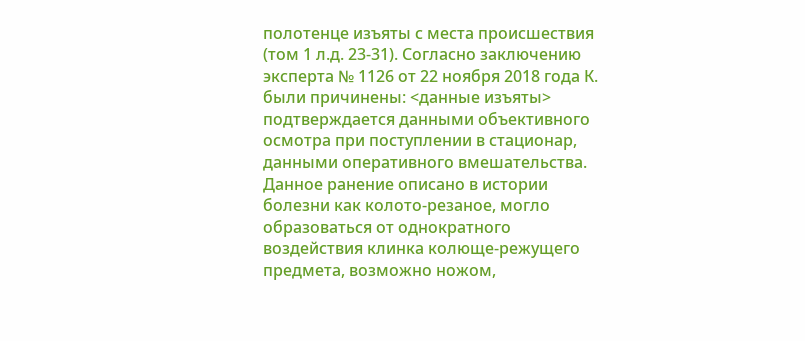полотенце изъяты с места происшествия (том 1 л.д. 23-31). Согласно заключению эксперта № 1126 от 22 ноября 2018 года К. были причинены: <данные изъяты> подтверждается данными объективного осмотра при поступлении в стационар, данными оперативного вмешательства. Данное ранение описано в истории болезни как колото-резаное, могло образоваться от однократного воздействия клинка колюще-режущего предмета, возможно ножом,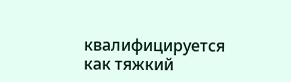квалифицируется как тяжкий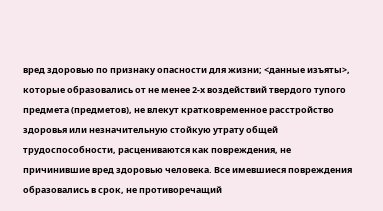вред здоровью по признаку опасности для жизни; <данные изъяты>, которые образовались от не менее 2-х воздействий твердого тупого предмета (предметов), не влекут кратковременное расстройство здоровья или незначительную стойкую утрату общей трудоспособности, расцениваются как повреждения, не причинившие вред здоровью человека. Все имевшиеся повреждения образовались в срок, не противоречащий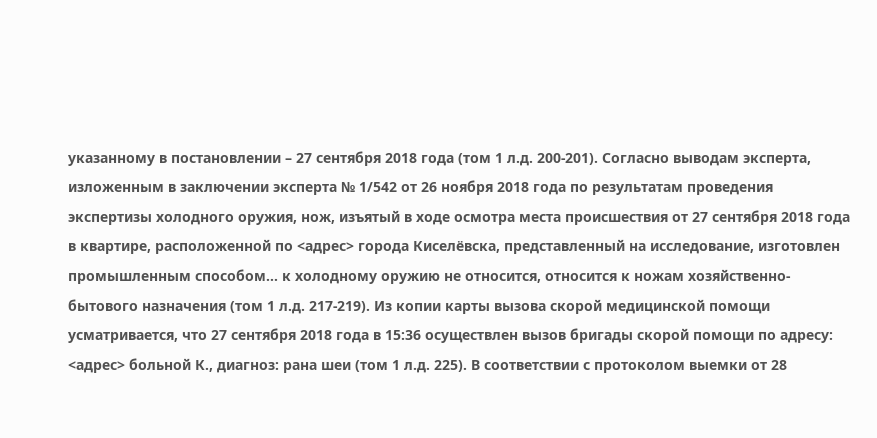указанному в постановлении – 27 сентября 2018 года (том 1 л.д. 200-201). Согласно выводам эксперта, изложенным в заключении эксперта № 1/542 от 26 ноября 2018 года по результатам проведения экспертизы холодного оружия, нож, изъятый в ходе осмотра места происшествия от 27 сентября 2018 года в квартире, расположенной по <адрес> города Киселёвска, представленный на исследование, изготовлен промышленным способом… к холодному оружию не относится, относится к ножам хозяйственно-бытового назначения (том 1 л.д. 217-219). Из копии карты вызова скорой медицинской помощи усматривается, что 27 сентября 2018 года в 15:36 осуществлен вызов бригады скорой помощи по адресу: <адрес> больной К., диагноз: рана шеи (том 1 л.д. 225). В соответствии с протоколом выемки от 28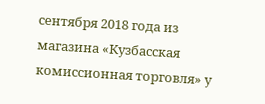сентября 2018 года из магазина «Кузбасская комиссионная торговля» у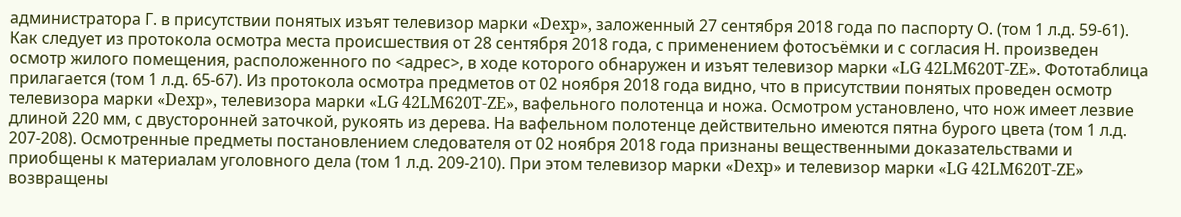администратора Г. в присутствии понятых изъят телевизор марки «Dexp», заложенный 27 сентября 2018 года по паспорту О. (том 1 л.д. 59-61). Как следует из протокола осмотра места происшествия от 28 сентября 2018 года, с применением фотосъёмки и с согласия Н. произведен осмотр жилого помещения, расположенного по <адрес>, в ходе которого обнаружен и изъят телевизор марки «LG 42LM620T-ZE». Фототаблица прилагается (том 1 л.д. 65-67). Из протокола осмотра предметов от 02 ноября 2018 года видно, что в присутствии понятых проведен осмотр телевизора марки «Dexp», телевизора марки «LG 42LM620T-ZE», вафельного полотенца и ножа. Осмотром установлено, что нож имеет лезвие длиной 220 мм, с двусторонней заточкой, рукоять из дерева. На вафельном полотенце действительно имеются пятна бурого цвета (том 1 л.д. 207-208). Осмотренные предметы постановлением следователя от 02 ноября 2018 года признаны вещественными доказательствами и приобщены к материалам уголовного дела (том 1 л.д. 209-210). При этом телевизор марки «Dexp» и телевизор марки «LG 42LM620T-ZE» возвращены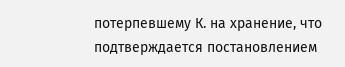потерпевшему К. на хранение, что подтверждается постановлением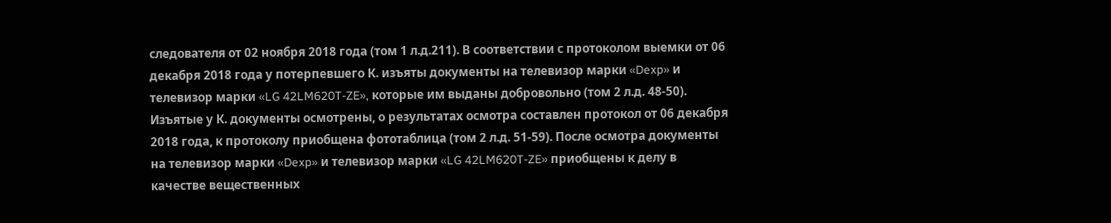следователя от 02 ноября 2018 года (том 1 л.д.211). В соответствии с протоколом выемки от 06 декабря 2018 года у потерпевшего К. изъяты документы на телевизор марки «Dexp» и телевизор марки «LG 42LM620T-ZE», которые им выданы добровольно (том 2 л.д. 48-50). Изъятые у К. документы осмотрены, о результатах осмотра составлен протокол от 06 декабря 2018 года, к протоколу приобщена фототаблица (том 2 л.д. 51-59). После осмотра документы на телевизор марки «Dexp» и телевизор марки «LG 42LM620T-ZE» приобщены к делу в качестве вещественных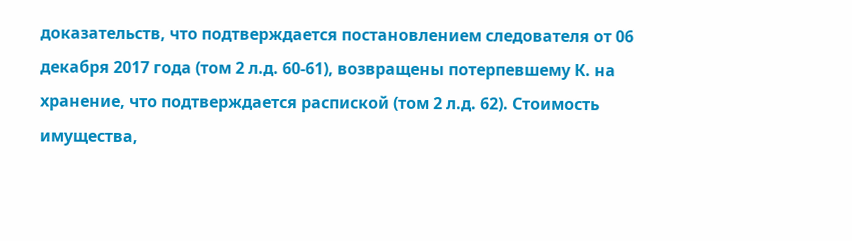доказательств, что подтверждается постановлением следователя от 06 декабря 2017 года (том 2 л.д. 60-61), возвращены потерпевшему К. на хранение, что подтверждается распиской (том 2 л.д. 62). Стоимость имущества,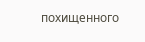похищенного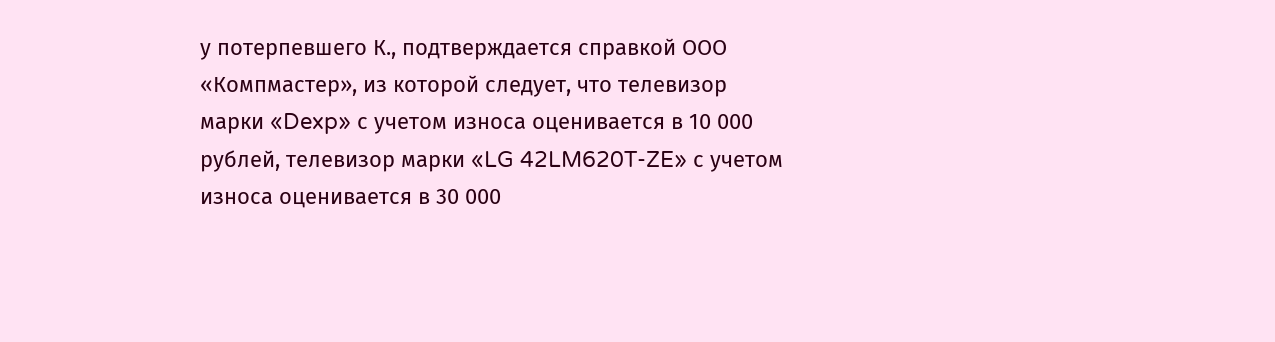у потерпевшего К., подтверждается справкой ООО «Компмастер», из которой следует, что телевизор марки «Dexp» с учетом износа оценивается в 10 000 рублей, телевизор марки «LG 42LM620T-ZE» с учетом износа оценивается в 30 000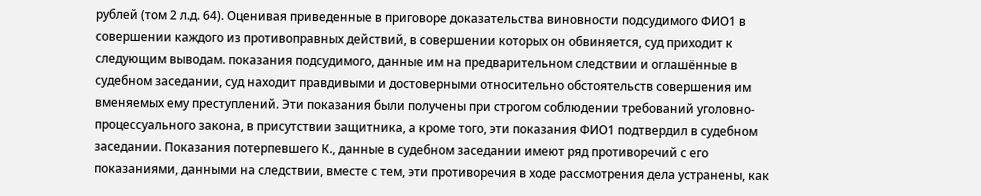рублей (том 2 л.д. 64). Оценивая приведенные в приговоре доказательства виновности подсудимого ФИО1 в совершении каждого из противоправных действий, в совершении которых он обвиняется, суд приходит к следующим выводам. показания подсудимого, данные им на предварительном следствии и оглашённые в судебном заседании, суд находит правдивыми и достоверными относительно обстоятельств совершения им вменяемых ему преступлений. Эти показания были получены при строгом соблюдении требований уголовно-процессуального закона, в присутствии защитника, а кроме того, эти показания ФИО1 подтвердил в судебном заседании. Показания потерпевшего К., данные в судебном заседании имеют ряд противоречий с его показаниями, данными на следствии, вместе с тем, эти противоречия в ходе рассмотрения дела устранены, как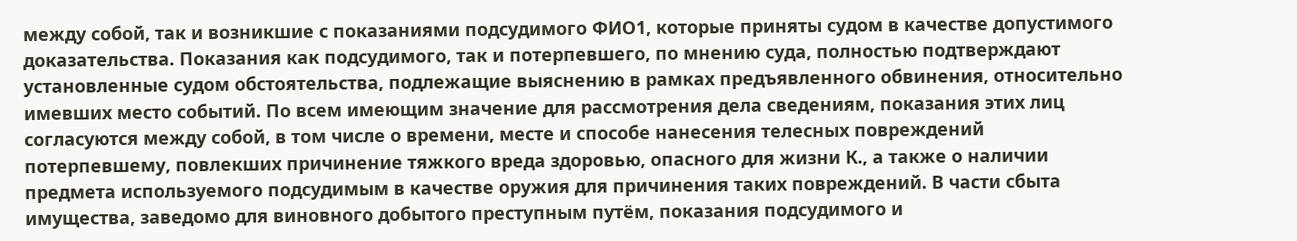между собой, так и возникшие с показаниями подсудимого ФИО1, которые приняты судом в качестве допустимого доказательства. Показания как подсудимого, так и потерпевшего, по мнению суда, полностью подтверждают установленные судом обстоятельства, подлежащие выяснению в рамках предъявленного обвинения, относительно имевших место событий. По всем имеющим значение для рассмотрения дела сведениям, показания этих лиц согласуются между собой, в том числе о времени, месте и способе нанесения телесных повреждений потерпевшему, повлекших причинение тяжкого вреда здоровью, опасного для жизни К., а также о наличии предмета используемого подсудимым в качестве оружия для причинения таких повреждений. В части сбыта имущества, заведомо для виновного добытого преступным путём, показания подсудимого и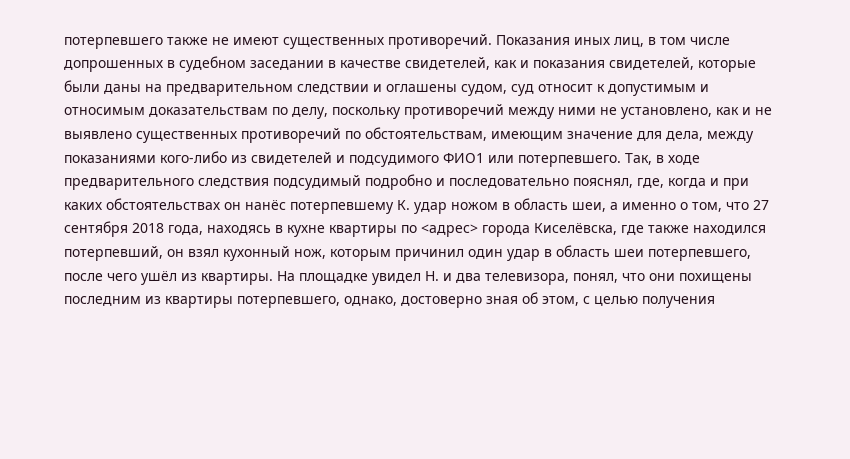потерпевшего также не имеют существенных противоречий. Показания иных лиц, в том числе допрошенных в судебном заседании в качестве свидетелей, как и показания свидетелей, которые были даны на предварительном следствии и оглашены судом, суд относит к допустимым и относимым доказательствам по делу, поскольку противоречий между ними не установлено, как и не выявлено существенных противоречий по обстоятельствам, имеющим значение для дела, между показаниями кого-либо из свидетелей и подсудимого ФИО1 или потерпевшего. Так, в ходе предварительного следствия подсудимый подробно и последовательно пояснял, где, когда и при каких обстоятельствах он нанёс потерпевшему К. удар ножом в область шеи, а именно о том, что 27 сентября 2018 года, находясь в кухне квартиры по <адрес> города Киселёвска, где также находился потерпевший, он взял кухонный нож, которым причинил один удар в область шеи потерпевшего, после чего ушёл из квартиры. На площадке увидел Н. и два телевизора, понял, что они похищены последним из квартиры потерпевшего, однако, достоверно зная об этом, с целью получения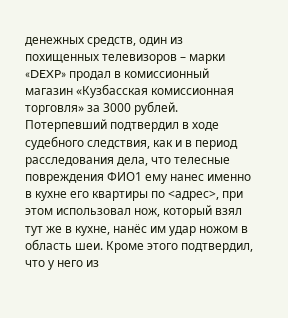денежных средств, один из похищенных телевизоров – марки «DEXP» продал в комиссионный магазин «Кузбасская комиссионная торговля» за 3000 рублей. Потерпевший подтвердил в ходе судебного следствия, как и в период расследования дела, что телесные повреждения ФИО1 ему нанес именно в кухне его квартиры по <адрес>, при этом использовал нож, который взял тут же в кухне, нанёс им удар ножом в область шеи. Кроме этого подтвердил, что у него из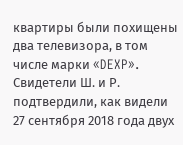квартиры были похищены два телевизора, в том числе марки «DEXP». Свидетели Ш. и Р. подтвердили, как видели 27 сентября 2018 года двух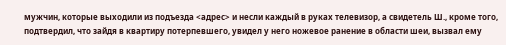мужчин, которые выходили из подъезда <адрес> и несли каждый в руках телевизор, а свидетель Ш., кроме того, подтвердил, что зайдя в квартиру потерпевшего, увидел у него ножевое ранение в области шеи, вызвал ему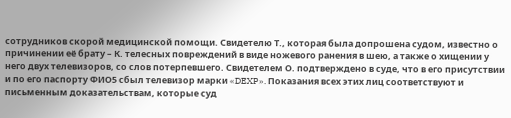сотрудников скорой медицинской помощи. Свидетелю Т., которая была допрошена судом, известно о причинении её брату – К. телесных повреждений в виде ножевого ранения в шею, а также о хищении у него двух телевизоров, со слов потерпевшего. Свидетелем О. подтверждено в суде, что в его присутствии и по его паспорту ФИО5 сбыл телевизор марки «DEXP». Показания всех этих лиц соответствуют и письменным доказательствам, которые суд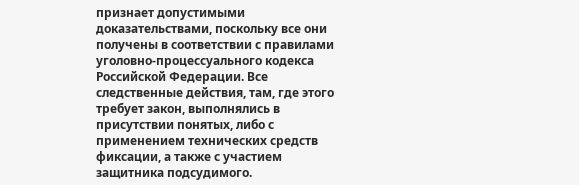признает допустимыми доказательствами, поскольку все они получены в соответствии с правилами уголовно-процессуального кодекса Российской Федерации. Все следственные действия, там, где этого требует закон, выполнялись в присутствии понятых, либо с применением технических средств фиксации, а также с участием защитника подсудимого.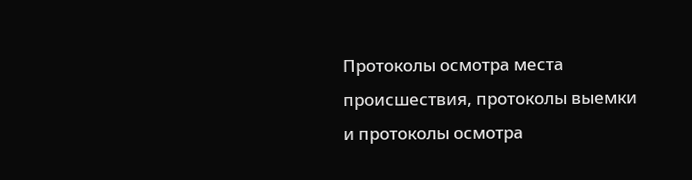Протоколы осмотра места происшествия, протоколы выемки и протоколы осмотра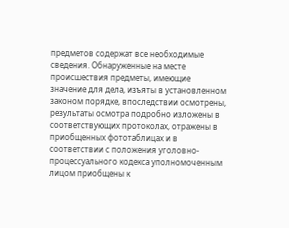предметов содержат все необходимые сведения. Обнаруженные на месте происшествия предметы, имеющие значение для дела, изъяты в установленном законом порядке, впоследствии осмотрены, результаты осмотра подробно изложены в соответствующих протоколах, отражены в приобщенных фототаблицах и в соответствии с положения уголовно-процессуального кодекса уполномоченным лицом приобщены к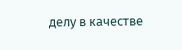делу в качестве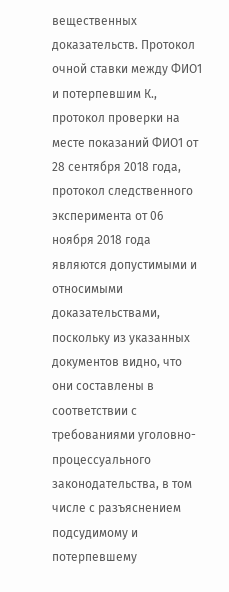вещественных доказательств. Протокол очной ставки между ФИО1 и потерпевшим К., протокол проверки на месте показаний ФИО1 от 28 сентября 2018 года, протокол следственного эксперимента от 06 ноября 2018 года являются допустимыми и относимыми доказательствами, поскольку из указанных документов видно, что они составлены в соответствии с требованиями уголовно-процессуального законодательства, в том числе с разъяснением подсудимому и потерпевшему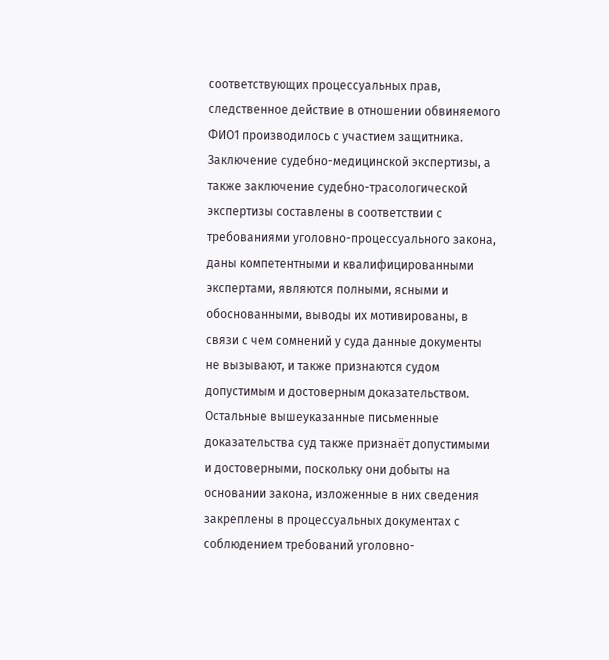соответствующих процессуальных прав, следственное действие в отношении обвиняемого ФИО1 производилось с участием защитника. Заключение судебно-медицинской экспертизы, а также заключение судебно-трасологической экспертизы составлены в соответствии с требованиями уголовно-процессуального закона, даны компетентными и квалифицированными экспертами, являются полными, ясными и обоснованными, выводы их мотивированы, в связи с чем сомнений у суда данные документы не вызывают, и также признаются судом допустимым и достоверным доказательством. Остальные вышеуказанные письменные доказательства суд также признаёт допустимыми и достоверными, поскольку они добыты на основании закона, изложенные в них сведения закреплены в процессуальных документах с соблюдением требований уголовно-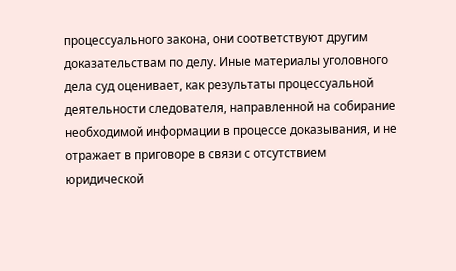процессуального закона, они соответствуют другим доказательствам по делу. Иные материалы уголовного дела суд оценивает, как результаты процессуальной деятельности следователя, направленной на собирание необходимой информации в процессе доказывания, и не отражает в приговоре в связи с отсутствием юридической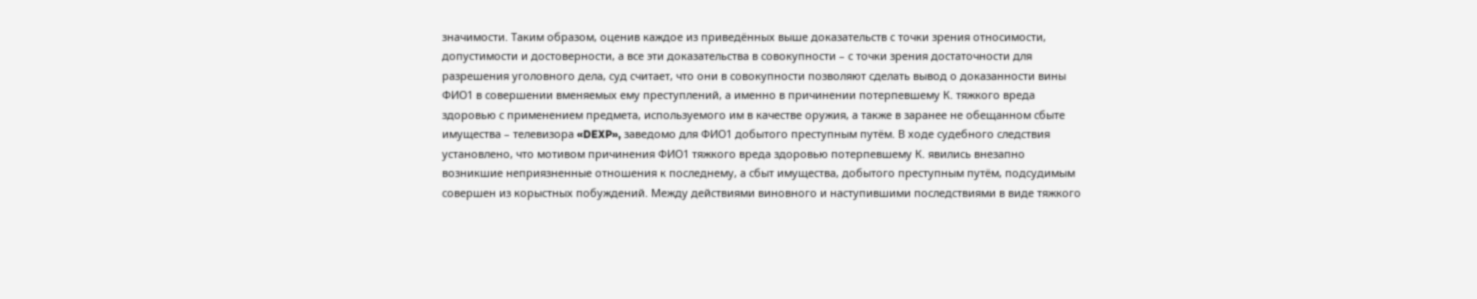значимости. Таким образом, оценив каждое из приведённых выше доказательств с точки зрения относимости, допустимости и достоверности, а все эти доказательства в совокупности – с точки зрения достаточности для разрешения уголовного дела, суд считает, что они в совокупности позволяют сделать вывод о доказанности вины ФИО1 в совершении вменяемых ему преступлений, а именно в причинении потерпевшему К. тяжкого вреда здоровью с применением предмета, используемого им в качестве оружия, а также в заранее не обещанном сбыте имущества – телевизора «DEXP», заведомо для ФИО1 добытого преступным путём. В ходе судебного следствия установлено, что мотивом причинения ФИО1 тяжкого вреда здоровью потерпевшему К. явились внезапно возникшие неприязненные отношения к последнему, а сбыт имущества, добытого преступным путём, подсудимым совершен из корыстных побуждений. Между действиями виновного и наступившими последствиями в виде тяжкого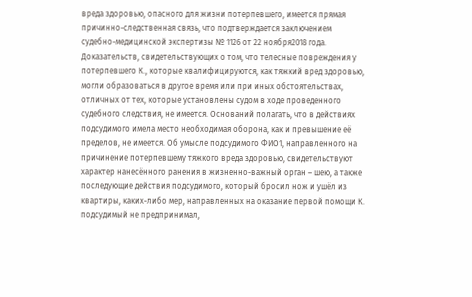вреда здоровью, опасного для жизни потерпевшего, имеется прямая причинно-следственная связь, что подтверждается заключением судебно-медицинской экспертизы № 1126 от 22 ноября2018 года. Доказательств, свидетельствующих о том, что телесные повреждения у потерпевшего К., которые квалифицируются, как тяжкий вред здоровью, могли образоваться в другое время или при иных обстоятельствах, отличных от тех, которые установлены судом в ходе проведенного судебного следствия, не имеется. Оснований полагать, что в действиях подсудимого имела место необходимая оборона, как и превышение её пределов, не имеется. Об умысле подсудимого ФИО1, направленного на причинение потерпевшему тяжкого вреда здоровью, свидетельствуют характер нанесённого ранения в жизненно-важный орган – шею, а также последующие действия подсудимого, который бросил нож и ушёл из квартиры, каких-либо мер, направленных на оказание первой помощи К. подсудимый не предпринимал,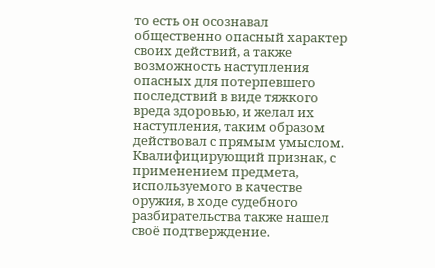то есть он осознавал общественно опасный характер своих действий, а также возможность наступления опасных для потерпевшего последствий в виде тяжкого вреда здоровью, и желал их наступления, таким образом действовал с прямым умыслом. Квалифицирующий признак, с применением предмета, используемого в качестве оружия, в ходе судебного разбирательства также нашел своё подтверждение.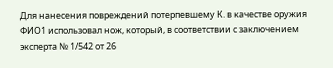Для нанесения повреждений потерпевшему К. в качестве оружия ФИО1 использовал нож, который, в соответствии с заключением эксперта № 1/542 от 26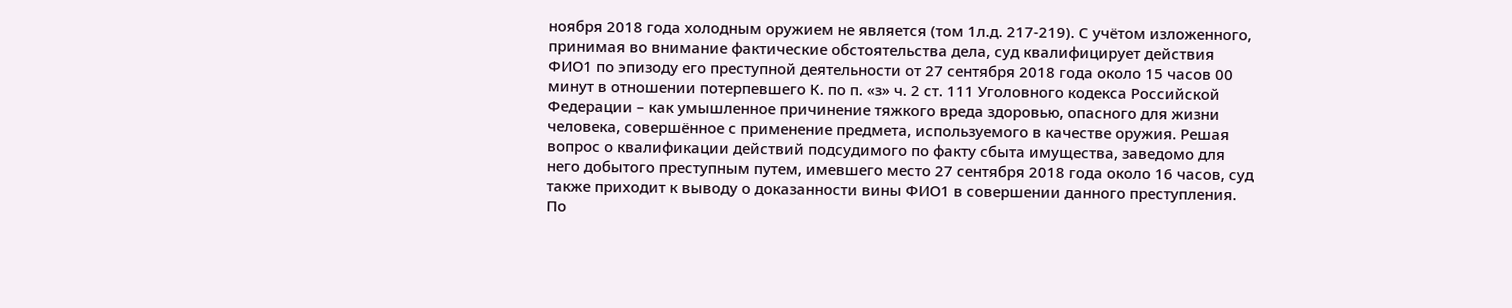ноября 2018 года холодным оружием не является (том 1л.д. 217-219). С учётом изложенного, принимая во внимание фактические обстоятельства дела, суд квалифицирует действия ФИО1 по эпизоду его преступной деятельности от 27 сентября 2018 года около 15 часов 00 минут в отношении потерпевшего К. по п. «з» ч. 2 ст. 111 Уголовного кодекса Российской Федерации – как умышленное причинение тяжкого вреда здоровью, опасного для жизни человека, совершённое с применение предмета, используемого в качестве оружия. Решая вопрос о квалификации действий подсудимого по факту сбыта имущества, заведомо для него добытого преступным путем, имевшего место 27 сентября 2018 года около 16 часов, суд также приходит к выводу о доказанности вины ФИО1 в совершении данного преступления. По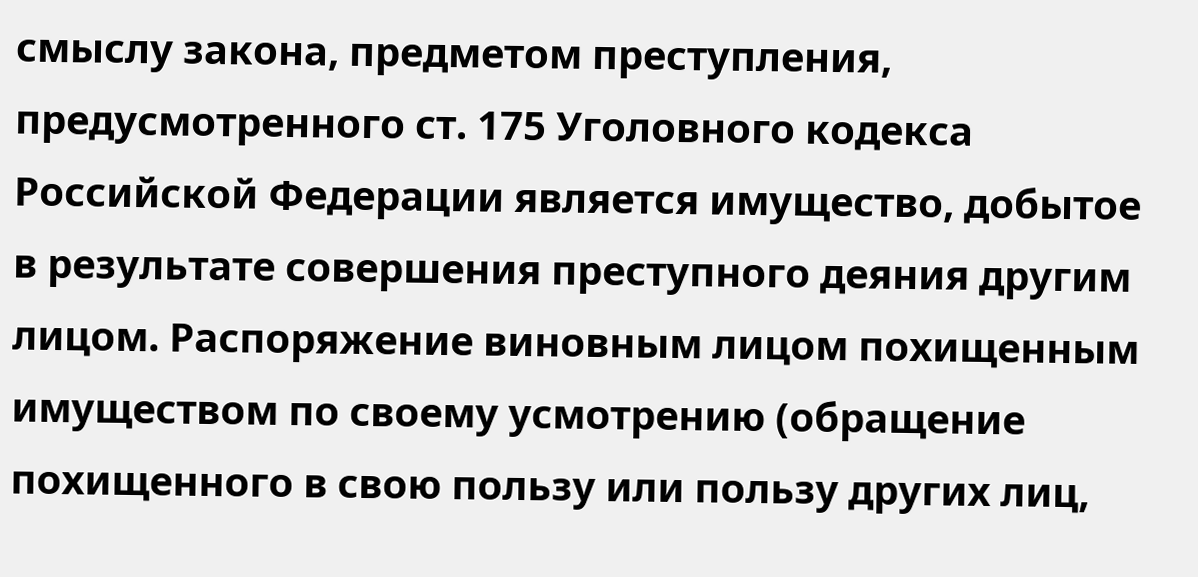смыслу закона, предметом преступления, предусмотренного ст. 175 Уголовного кодекса Российской Федерации является имущество, добытое в результате совершения преступного деяния другим лицом. Распоряжение виновным лицом похищенным имуществом по своему усмотрению (обращение похищенного в свою пользу или пользу других лиц,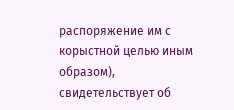распоряжение им с корыстной целью иным образом), свидетельствует об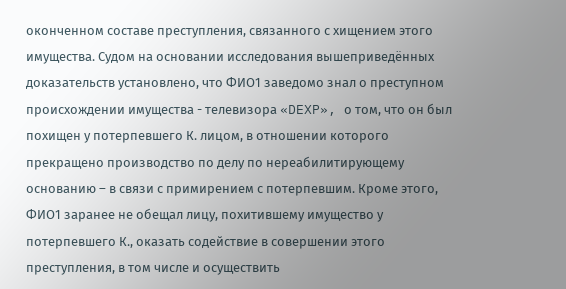оконченном составе преступления, связанного с хищением этого имущества. Судом на основании исследования вышеприведённых доказательств установлено, что ФИО1 заведомо знал о преступном происхождении имущества - телевизора «DEXP», о том, что он был похищен у потерпевшего К. лицом, в отношении которого прекращено производство по делу по нереабилитирующему основанию – в связи с примирением с потерпевшим. Кроме этого, ФИО1 заранее не обещал лицу, похитившему имущество у потерпевшего К., оказать содействие в совершении этого преступления, в том числе и осуществить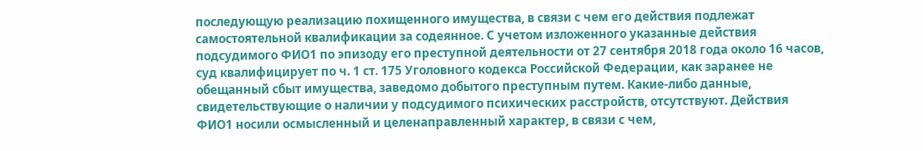последующую реализацию похищенного имущества, в связи с чем его действия подлежат самостоятельной квалификации за содеянное. С учетом изложенного указанные действия подсудимого ФИО1 по эпизоду его преступной деятельности от 27 сентября 2018 года около 16 часов, суд квалифицирует по ч. 1 ст. 175 Уголовного кодекса Российской Федерации, как заранее не обещанный сбыт имущества, заведомо добытого преступным путем. Какие-либо данные, свидетельствующие о наличии у подсудимого психических расстройств, отсутствуют. Действия ФИО1 носили осмысленный и целенаправленный характер, в связи с чем,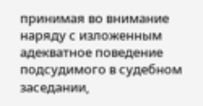принимая во внимание наряду с изложенным адекватное поведение подсудимого в судебном заседании,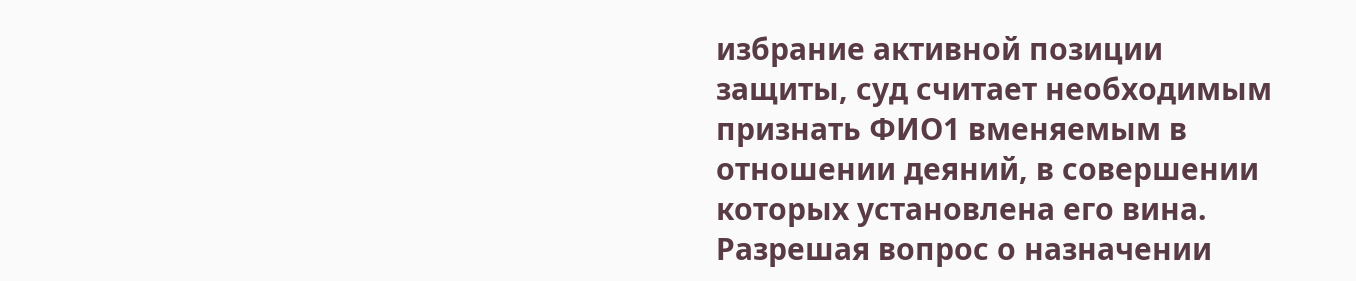избрание активной позиции защиты, суд считает необходимым признать ФИО1 вменяемым в отношении деяний, в совершении которых установлена его вина. Разрешая вопрос о назначении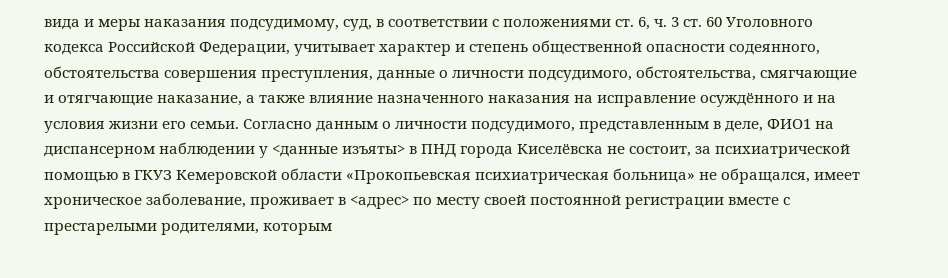вида и меры наказания подсудимому, суд, в соответствии с положениями ст. 6, ч. 3 ст. 60 Уголовного кодекса Российской Федерации, учитывает характер и степень общественной опасности содеянного, обстоятельства совершения преступления, данные о личности подсудимого, обстоятельства, смягчающие и отягчающие наказание, а также влияние назначенного наказания на исправление осуждённого и на условия жизни его семьи. Согласно данным о личности подсудимого, представленным в деле, ФИО1 на диспансерном наблюдении у <данные изъяты> в ПНД города Киселёвска не состоит, за психиатрической помощью в ГКУЗ Кемеровской области «Прокопьевская психиатрическая больница» не обращался, имеет хроническое заболевание, проживает в <адрес> по месту своей постоянной регистрации вместе с престарелыми родителями, которым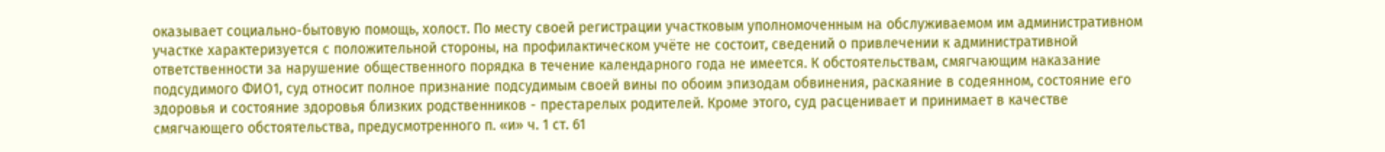оказывает социально-бытовую помощь, холост. По месту своей регистрации участковым уполномоченным на обслуживаемом им административном участке характеризуется с положительной стороны, на профилактическом учёте не состоит, сведений о привлечении к административной ответственности за нарушение общественного порядка в течение календарного года не имеется. К обстоятельствам, смягчающим наказание подсудимого ФИО1, суд относит полное признание подсудимым своей вины по обоим эпизодам обвинения, раскаяние в содеянном, состояние его здоровья и состояние здоровья близких родственников - престарелых родителей. Кроме этого, суд расценивает и принимает в качестве смягчающего обстоятельства, предусмотренного п. «и» ч. 1 ст. 61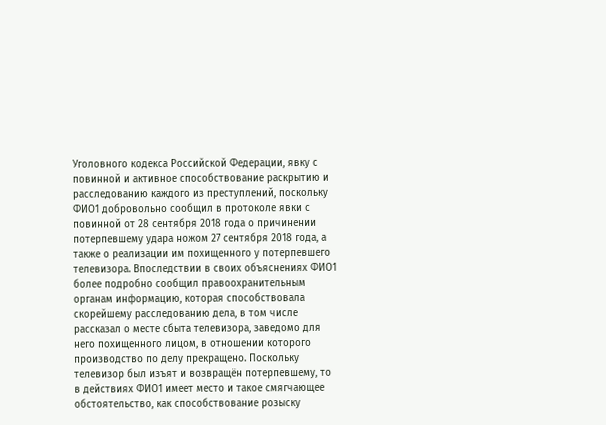Уголовного кодекса Российской Федерации, явку с повинной и активное способствование раскрытию и расследованию каждого из преступлений, поскольку ФИО1 добровольно сообщил в протоколе явки с повинной от 28 сентября 2018 года о причинении потерпевшему удара ножом 27 сентября 2018 года, а также о реализации им похищенного у потерпевшего телевизора. Впоследствии в своих объяснениях ФИО1 более подробно сообщил правоохранительным органам информацию, которая способствовала скорейшему расследованию дела, в том числе рассказал о месте сбыта телевизора, заведомо для него похищенного лицом, в отношении которого производство по делу прекращено. Поскольку телевизор был изъят и возвращён потерпевшему, то в действиях ФИО1 имеет место и такое смягчающее обстоятельство, как способствование розыску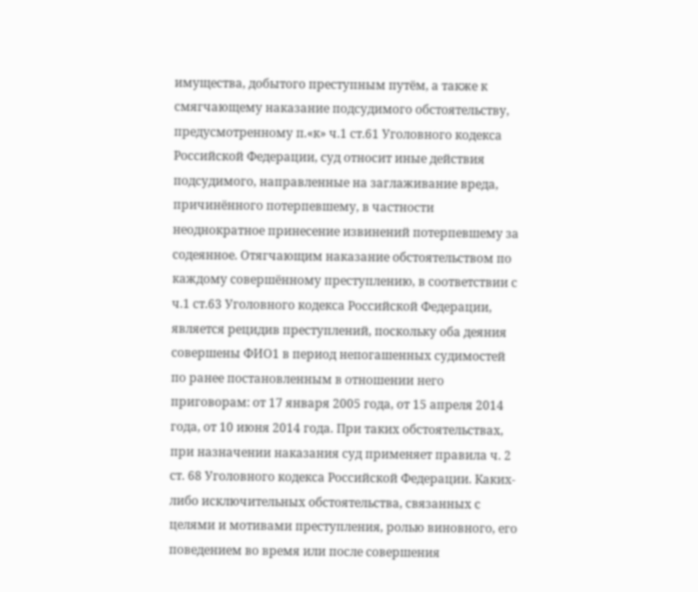имущества, добытого преступным путём, а также к смягчающему наказание подсудимого обстоятельству, предусмотренному п.«к» ч.1 ст.61 Уголовного кодекса Российской Федерации, суд относит иные действия подсудимого, направленные на заглаживание вреда, причинённого потерпевшему, в частности неоднократное принесение извинений потерпевшему за содеянное. Отягчающим наказание обстоятельством по каждому совершённому преступлению, в соответствии с ч.1 ст.63 Уголовного кодекса Российской Федерации, является рецидив преступлений, поскольку оба деяния совершены ФИО1 в период непогашенных судимостей по ранее постановленным в отношении него приговорам: от 17 января 2005 года, от 15 апреля 2014 года, от 10 июня 2014 года. При таких обстоятельствах, при назначении наказания суд применяет правила ч. 2 ст. 68 Уголовного кодекса Российской Федерации. Каких-либо исключительных обстоятельства, связанных с целями и мотивами преступления, ролью виновного, его поведением во время или после совершения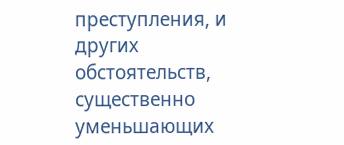преступления, и других обстоятельств, существенно уменьшающих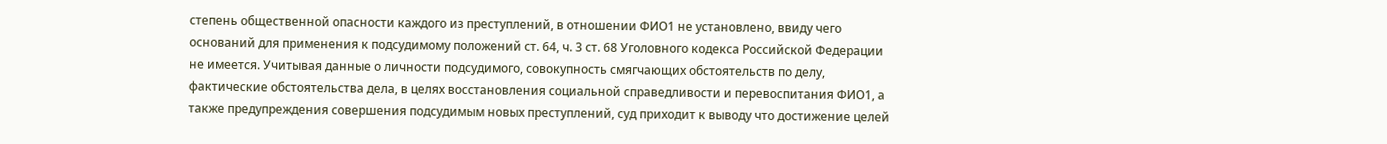степень общественной опасности каждого из преступлений, в отношении ФИО1 не установлено, ввиду чего оснований для применения к подсудимому положений ст. 64, ч. 3 ст. 68 Уголовного кодекса Российской Федерации не имеется. Учитывая данные о личности подсудимого, совокупность смягчающих обстоятельств по делу, фактические обстоятельства дела, в целях восстановления социальной справедливости и перевоспитания ФИО1, а также предупреждения совершения подсудимым новых преступлений, суд приходит к выводу что достижение целей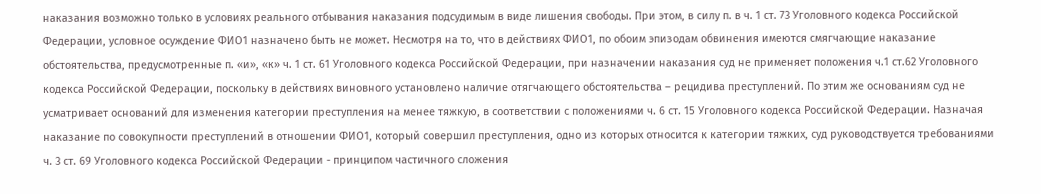наказания возможно только в условиях реального отбывания наказания подсудимым в виде лишения свободы. При этом, в силу п. в ч. 1 ст. 73 Уголовного кодекса Российской Федерации, условное осуждение ФИО1 назначено быть не может. Несмотря на то, что в действиях ФИО1, по обоим эпизодам обвинения имеются смягчающие наказание обстоятельства, предусмотренные п. «и», «к» ч. 1 ст. 61 Уголовного кодекса Российской Федерации, при назначении наказания суд не применяет положения ч.1 ст.62 Уголовного кодекса Российской Федерации, поскольку в действиях виновного установлено наличие отягчающего обстоятельства – рецидива преступлений. По этим же основаниям суд не усматривает оснований для изменения категории преступления на менее тяжкую, в соответствии с положениями ч. 6 ст. 15 Уголовного кодекса Российской Федерации. Назначая наказание по совокупности преступлений в отношении ФИО1, который совершил преступления, одно из которых относится к категории тяжких, суд руководствуется требованиями ч. 3 ст. 69 Уголовного кодекса Российской Федерации - принципом частичного сложения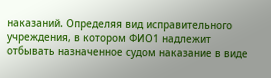наказаний. Определяя вид исправительного учреждения, в котором ФИО1 надлежит отбывать назначенное судом наказание в виде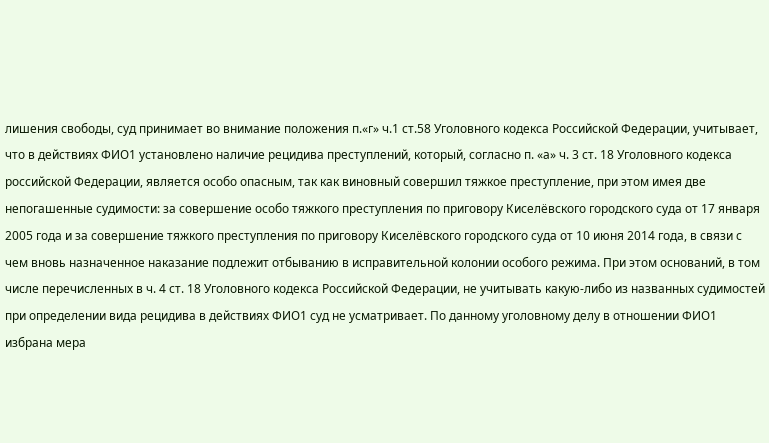лишения свободы, суд принимает во внимание положения п.«г» ч.1 ст.58 Уголовного кодекса Российской Федерации, учитывает, что в действиях ФИО1 установлено наличие рецидива преступлений, который, согласно п. «а» ч. 3 ст. 18 Уголовного кодекса российской Федерации, является особо опасным, так как виновный совершил тяжкое преступление, при этом имея две непогашенные судимости: за совершение особо тяжкого преступления по приговору Киселёвского городского суда от 17 января 2005 года и за совершение тяжкого преступления по приговору Киселёвского городского суда от 10 июня 2014 года, в связи с чем вновь назначенное наказание подлежит отбыванию в исправительной колонии особого режима. При этом оснований, в том числе перечисленных в ч. 4 ст. 18 Уголовного кодекса Российской Федерации, не учитывать какую-либо из названных судимостей при определении вида рецидива в действиях ФИО1 суд не усматривает. По данному уголовному делу в отношении ФИО1 избрана мера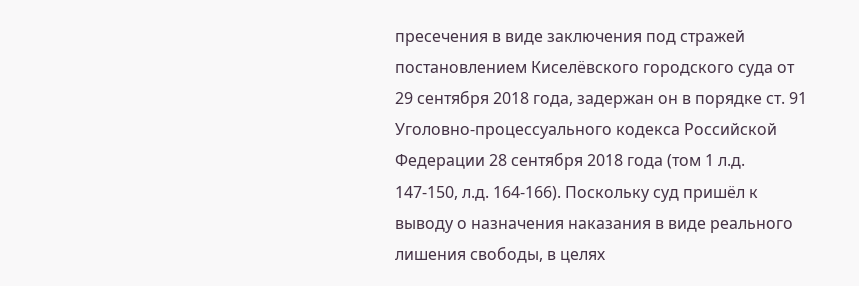пресечения в виде заключения под стражей постановлением Киселёвского городского суда от 29 сентября 2018 года, задержан он в порядке ст. 91 Уголовно-процессуального кодекса Российской Федерации 28 сентября 2018 года (том 1 л.д. 147-150, л.д. 164-166). Поскольку суд пришёл к выводу о назначения наказания в виде реального лишения свободы, в целях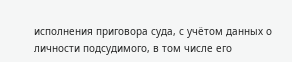исполнения приговора суда, с учётом данных о личности подсудимого, в том числе его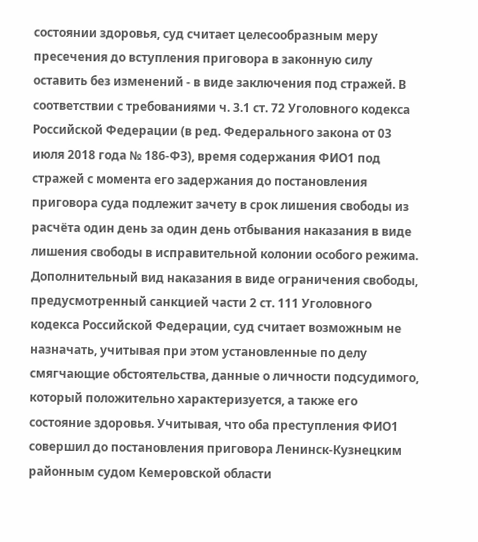состоянии здоровья, суд считает целесообразным меру пресечения до вступления приговора в законную силу оставить без изменений - в виде заключения под стражей. В соответствии с требованиями ч. 3.1 ст. 72 Уголовного кодекса Российской Федерации (в ред. Федерального закона от 03 июля 2018 года № 186-ФЗ), время содержания ФИО1 под стражей с момента его задержания до постановления приговора суда подлежит зачету в срок лишения свободы из расчёта один день за один день отбывания наказания в виде лишения свободы в исправительной колонии особого режима. Дополнительный вид наказания в виде ограничения свободы, предусмотренный санкцией части 2 ст. 111 Уголовного кодекса Российской Федерации, суд считает возможным не назначать, учитывая при этом установленные по делу смягчающие обстоятельства, данные о личности подсудимого, который положительно характеризуется, а также его состояние здоровья. Учитывая, что оба преступления ФИО1 совершил до постановления приговора Ленинск-Кузнецким районным судом Кемеровской области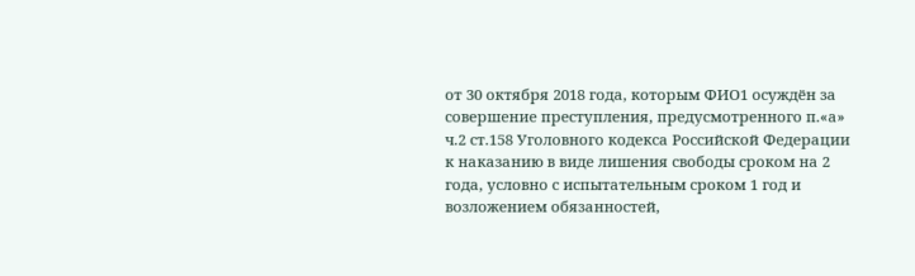от 30 октября 2018 года, которым ФИО1 осуждён за совершение преступления, предусмотренного п.«а» ч.2 ст.158 Уголовного кодекса Российской Федерации к наказанию в виде лишения свободы сроком на 2 года, условно с испытательным сроком 1 год и возложением обязанностей,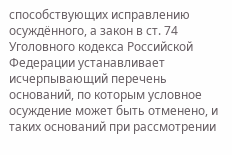способствующих исправлению осуждённого, а закон в ст. 74 Уголовного кодекса Российской Федерации устанавливает исчерпывающий перечень оснований, по которым условное осуждение может быть отменено, и таких оснований при рассмотрении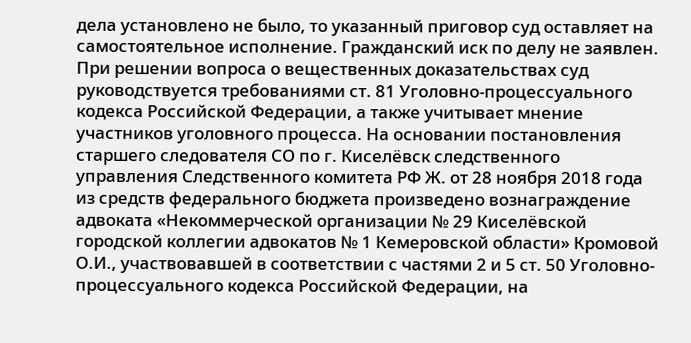дела установлено не было, то указанный приговор суд оставляет на самостоятельное исполнение. Гражданский иск по делу не заявлен. При решении вопроса о вещественных доказательствах суд руководствуется требованиями ст. 81 Уголовно-процессуального кодекса Российской Федерации, а также учитывает мнение участников уголовного процесса. На основании постановления старшего следователя СО по г. Киселёвск следственного управления Следственного комитета РФ Ж. от 28 ноября 2018 года из средств федерального бюджета произведено вознаграждение адвоката «Некоммерческой организации № 29 Киселёвской городской коллегии адвокатов № 1 Кемеровской области» Кромовой О.И., участвовавшей в соответствии с частями 2 и 5 ст. 50 Уголовно-процессуального кодекса Российской Федерации, на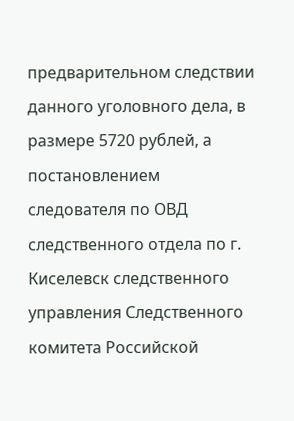предварительном следствии данного уголовного дела, в размере 5720 рублей, а постановлением следователя по ОВД следственного отдела по г. Киселевск следственного управления Следственного комитета Российской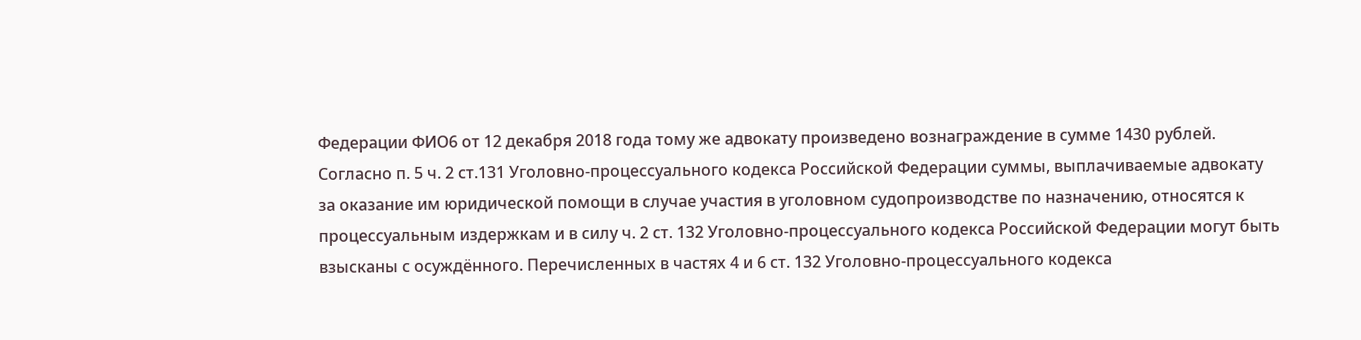Федерации ФИО6 от 12 декабря 2018 года тому же адвокату произведено вознаграждение в сумме 1430 рублей. Согласно п. 5 ч. 2 ст.131 Уголовно-процессуального кодекса Российской Федерации суммы, выплачиваемые адвокату за оказание им юридической помощи в случае участия в уголовном судопроизводстве по назначению, относятся к процессуальным издержкам и в силу ч. 2 ст. 132 Уголовно-процессуального кодекса Российской Федерации могут быть взысканы с осуждённого. Перечисленных в частях 4 и 6 ст. 132 Уголовно-процессуального кодекса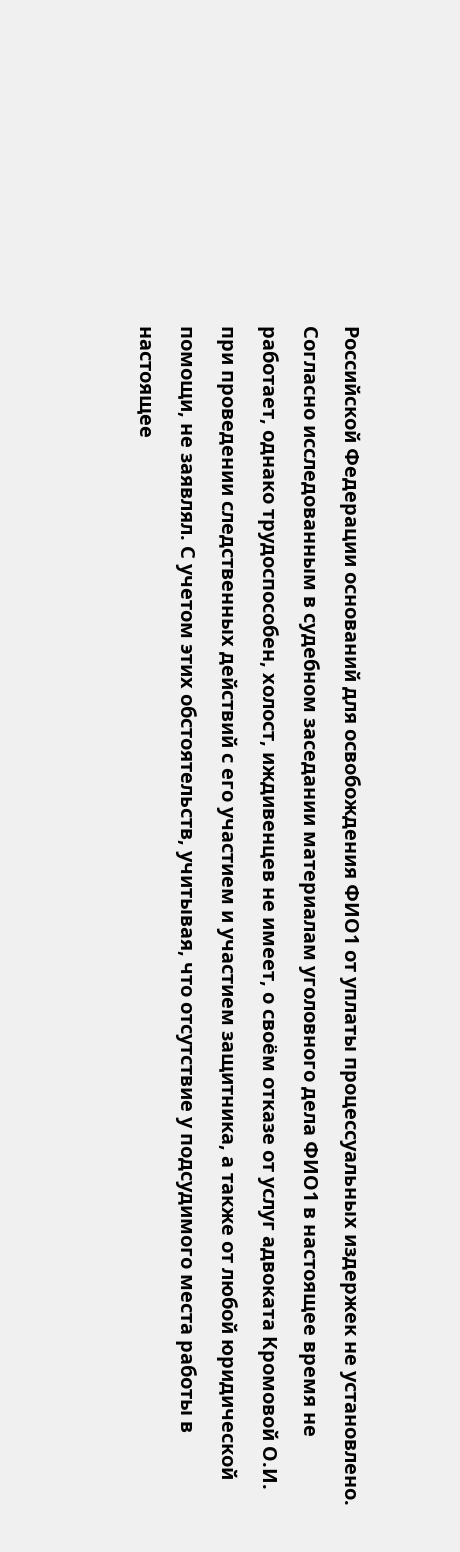Российской Федерации оснований для освобождения ФИО1 от уплаты процессуальных издержек не установлено. Согласно исследованным в судебном заседании материалам уголовного дела ФИО1 в настоящее время не работает, однако трудоспособен, холост, иждивенцев не имеет, о своём отказе от услуг адвоката Кромовой О.И. при проведении следственных действий с его участием и участием защитника, а также от любой юридической помощи, не заявлял. С учетом этих обстоятельств, учитывая, что отсутствие у подсудимого места работы в настоящее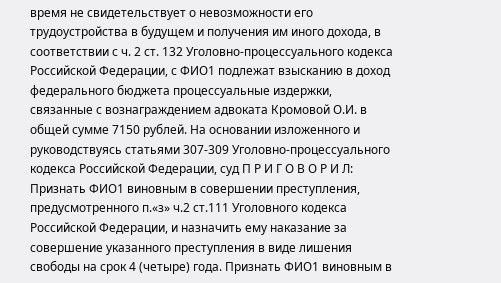время не свидетельствует о невозможности его трудоустройства в будущем и получения им иного дохода, в соответствии с ч. 2 ст. 132 Уголовно-процессуального кодекса Российской Федерации, с ФИО1 подлежат взысканию в доход федерального бюджета процессуальные издержки, связанные с вознаграждением адвоката Кромовой О.И. в общей сумме 7150 рублей. На основании изложенного и руководствуясь статьями 307-309 Уголовно-процессуального кодекса Российской Федерации, суд П Р И Г О В О Р И Л: Признать ФИО1 виновным в совершении преступления, предусмотренного п.«з» ч.2 ст.111 Уголовного кодекса Российской Федерации, и назначить ему наказание за совершение указанного преступления в виде лишения свободы на срок 4 (четыре) года. Признать ФИО1 виновным в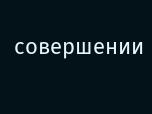совершении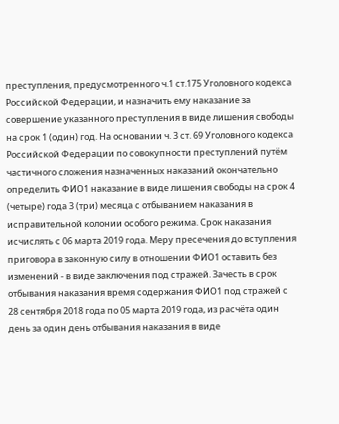преступления, предусмотренного ч.1 ст.175 Уголовного кодекса Российской Федерации, и назначить ему наказание за совершение указанного преступления в виде лишения свободы на срок 1 (один) год. На основании ч. 3 ст. 69 Уголовного кодекса Российской Федерации по совокупности преступлений путём частичного сложения назначенных наказаний окончательно определить ФИО1 наказание в виде лишения свободы на срок 4 (четыре) года 3 (три) месяца с отбыванием наказания в исправительной колонии особого режима. Срок наказания исчислять с 06 марта 2019 года. Меру пресечения до вступления приговора в законную силу в отношении ФИО1 оставить без изменений - в виде заключения под стражей. Зачесть в срок отбывания наказания время содержания ФИО1 под стражей с 28 сентября 2018 года по 05 марта 2019 года, из расчёта один день за один день отбывания наказания в виде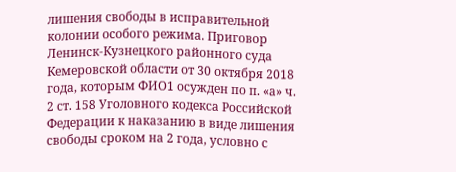лишения свободы в исправительной колонии особого режима. Приговор Ленинск-Кузнецкого районного суда Кемеровской области от 30 октября 2018 года, которым ФИО1 осужден по п. «а» ч. 2 ст. 158 Уголовного кодекса Российской Федерации к наказанию в виде лишения свободы сроком на 2 года, условно с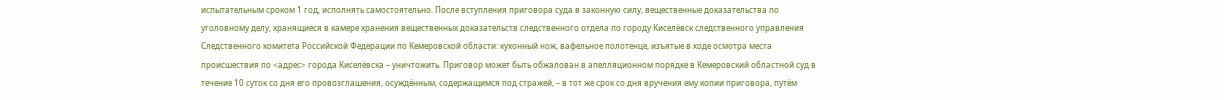испытательным сроком 1 год, исполнять самостоятельно. После вступления приговора суда в законную силу, вещественные доказательства по уголовному делу, хранящиеся в камере хранения вещественных доказательств следственного отдела по городу Киселёвск следственного управления Следственного комитета Российской Федерации по Кемеровской области: кухонный нож, вафельное полотенце, изъятые в ходе осмотра места происшествия по <адрес> города Киселёвска – уничтожить. Приговор может быть обжалован в апелляционном порядке в Кемеровский областной суд в течение 10 суток со дня его провозглашения, осуждённым, содержащимся под стражей, – в тот же срок со дня вручения ему копии приговора, путём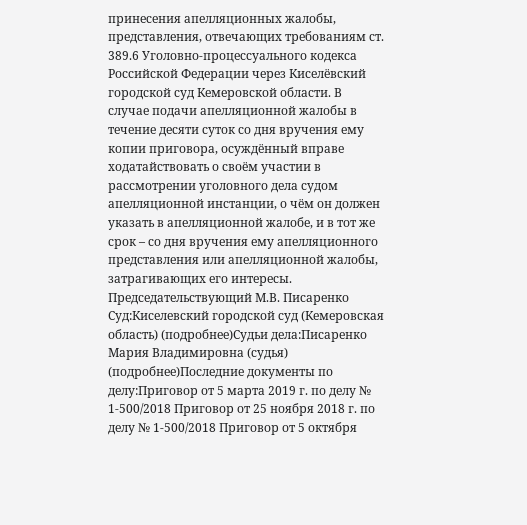принесения апелляционных жалобы, представления, отвечающих требованиям ст. 389.6 Уголовно-процессуального кодекса Российской Федерации через Киселёвский городской суд Кемеровской области. В случае подачи апелляционной жалобы в течение десяти суток со дня вручения ему копии приговора, осуждённый вправе ходатайствовать о своём участии в рассмотрении уголовного дела судом апелляционной инстанции, о чём он должен указать в апелляционной жалобе, и в тот же срок – со дня вручения ему апелляционного представления или апелляционной жалобы, затрагивающих его интересы. Председательствующий М.В. Писаренко Суд:Киселевский городской суд (Кемеровская область) (подробнее)Судьи дела:Писаренко Мария Владимировна (судья) (подробнее)Последние документы по делу:Приговор от 5 марта 2019 г. по делу № 1-500/2018 Приговор от 25 ноября 2018 г. по делу № 1-500/2018 Приговор от 5 октября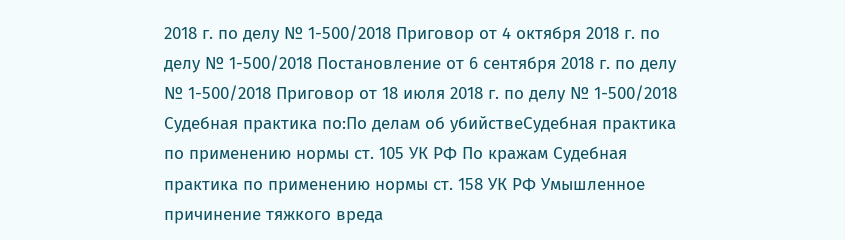2018 г. по делу № 1-500/2018 Приговор от 4 октября 2018 г. по делу № 1-500/2018 Постановление от 6 сентября 2018 г. по делу № 1-500/2018 Приговор от 18 июля 2018 г. по делу № 1-500/2018 Судебная практика по:По делам об убийствеСудебная практика по применению нормы ст. 105 УК РФ По кражам Судебная практика по применению нормы ст. 158 УК РФ Умышленное причинение тяжкого вреда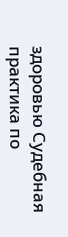здоровью Судебная практика по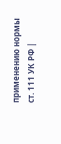применению нормы ст. 111 УК РФ |